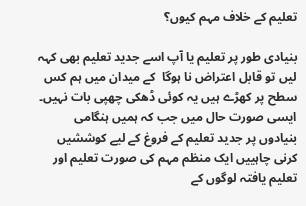تعلیم کے خلاف مہم کیوں؟

بنیادی طور پر تعلیم یا آپ اسے جدید تعلیم بھی کہہ لیں تو قابل اعتراض نا ہوگا  کے میدان میں ہم کس سطح پر کھڑے ہیں یہ کوئی ڈھکی چھپی بات نہیں۔ ایسی صورت حال میں جب کہ ہمیں ہنگامی بنیادوں پر جدید تعلیم کے فروغ کے لیے کوششیں کرنی چاہییں ایک منظم مہم کی صورت تعلیم اور تعلیم یافتہ لوگوں‌ کے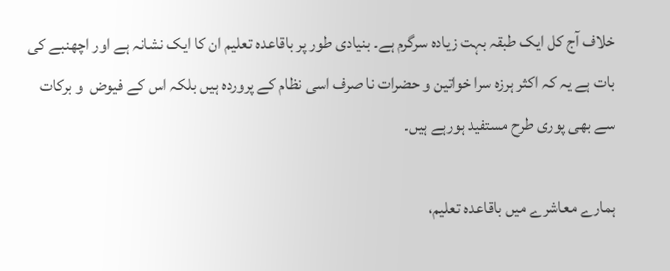خلاف آج کل ایک طبقہ بہت زیادہ سرگرم ہے۔ بنیادی طور پر باقاعدہ تعلیم ان کا ایک نشانہ ہے اور اچھنبے کی بات ہے یہ کہ اکثر ہرزہ سرا خواتین و حضرات نا صرف اسی نظام کے پروردہ ہیں بلکہ اس کے فیوض  و برکات سے بھی پوری طرح مستفید ہورہے ہیں۔

ہمارے معاشرے میں باقاعدہ تعلیم،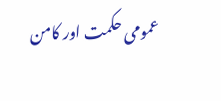عمومی حکمت اور کامن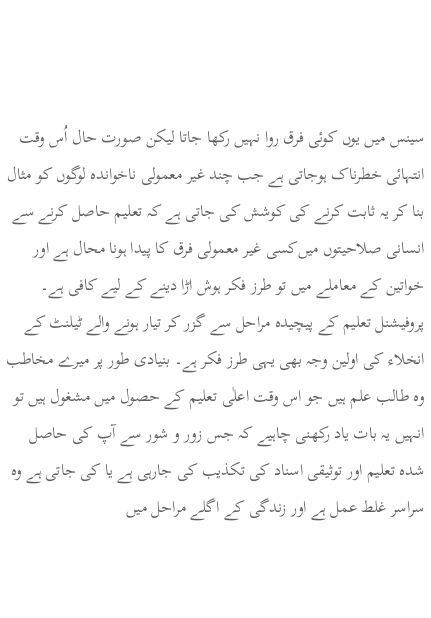سینس میں یوں کوئی فرق روا نہیں رکھا جاتا لیکن صورت حال اُس وقت انتہائی خطرناک ہوجاتی ہے جب چند غیر معمولی ناخواندہ لوگوں کو مثال بنا کر یہ ثابت کرنے کی کوشش کی جاتی ہے کہ تعلیم حاصل کرنے سے انسانی صلاحیتوں میں‌کسی غیر معمولی فرق کا پیدا ہونا محال ہے اور خواتین کے معاملے میں تو طرز فکر ہوش اڑا دینے کے لیے کافی ہے۔ پروفیشنل تعلیم کے پیچیدہ مراحل سے گزر کر تیار ہونے والے ٹیلنٹ کے انخلاء کی اولین وجہ بھی یہی طرز فکر ہے۔ بنیادی طور پر میرے مخاطب وہ طالب علم ہیں جو اس وقت اعلٰی تعلیم کے حصول میں مشغول ہیں تو انہیں یہ بات یاد رکھنی چاہیے کہ جس زور و شور سے آپ کی حاصل شدہ تعلیم اور توثیقی اسناد کی تکذیب کی جارہی ہے یا کی جاتی ہے وہ سراسر غلط عمل ہے اور زندگی کے اگلے مراحل میں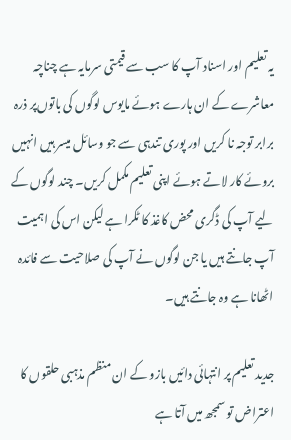یہ تعلیم اور اسناد آپ کا سب سے قیمتی سرمایہ ہے چناچہ معاشرے کے ان ہارے ہوئے مایوس لوگوں کی باتوں‌پر ذرہ برابر توجہ نا کریں اور پوری تندہی سے جو وسائل میسر ہیں انہیں بروئے کار لاتے ہوئے اپنی تعلیم مکمل کریں۔ چند لوگوں کے لیے آپ کی ڈگری محض کاغذ کا ٹکرا ہے لیکن اس کی اہمیت آپ جانتے ہیں یا جن لوگوں نے آپ کی صلاحیت سے فائدہ اٹھانا ہے وہ جانتے ہیں۔

جدید تعلیم پر انتہائی دائیں بازو کے ان منظم مذہبی حلقوں کا اعتراض تو سمجھ میں آتا ہے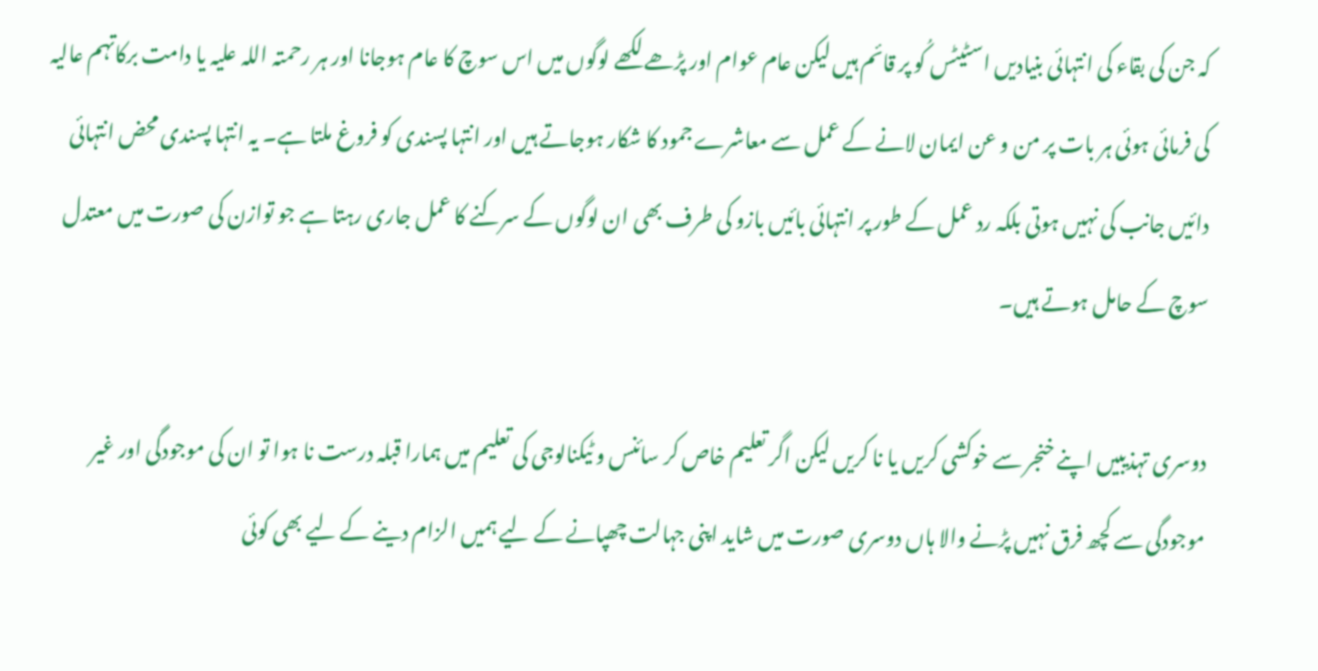کہ جن کی بقاء کی انتہائی بنیادیں اسٹیٹس کُو پر قائم ہیں لیکن عام عوام اور پڑھے لکھے لوگوں‌ میں‌ اس سوچ کا عام ہوجانا اور ہر رحمتہ اللہ علیہ یا دامت برکاتہم عالیہ  کی فرمائی ہوئی ہر بات پر من و عن ایمان لانے کے عمل سے معاشرے جمود کا شکار ہوجاتے ہیں اور انتہا پسندی کو فروغ ملتا ہے۔ یہ انتہا پسندی محض‌ انتہائی دائیں جانب کی نہیں ہوتی بلکہ رد عمل کے طور پر انتہائی بائیں بازو کی طرف بھی ان لوگوں کے سرکنے کا عمل جاری رہتا ہے جو توازن کی صورت میں معتدل سوچ کے حامل ہوتے ہیں۔

دوسری تہذیبیں اپنے خنجر سے خوکشی کریں یا نا کریں لیکن اگر تعلیم خاص کر سائنس و ٹیکنالوجی کی تعلیم میں ہمارا قبلہ درست نا ہوا تو ان کی موجودگی اور غیر موجودگی سے کچھ فرق نہیں پڑنے والا ہاں دوسری صورت میں شاید اپنی جہالت چھپانے کے لیے ہمیں الزام دینے کے لیے بھی کوئی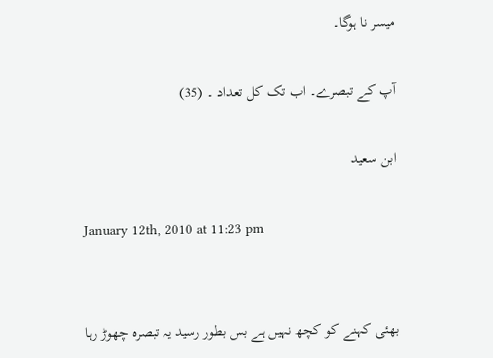میسر نا ہوگا۔

آپ کے تبصرے۔ اب تک کل تعداد ۔ (35)

ابن سعید

January 12th, 2010 at 11:23 pm


بھئی کہنے کو کچھ نہیں ہے بس بطور رسید یہ تبصرہ چھوڑ رہا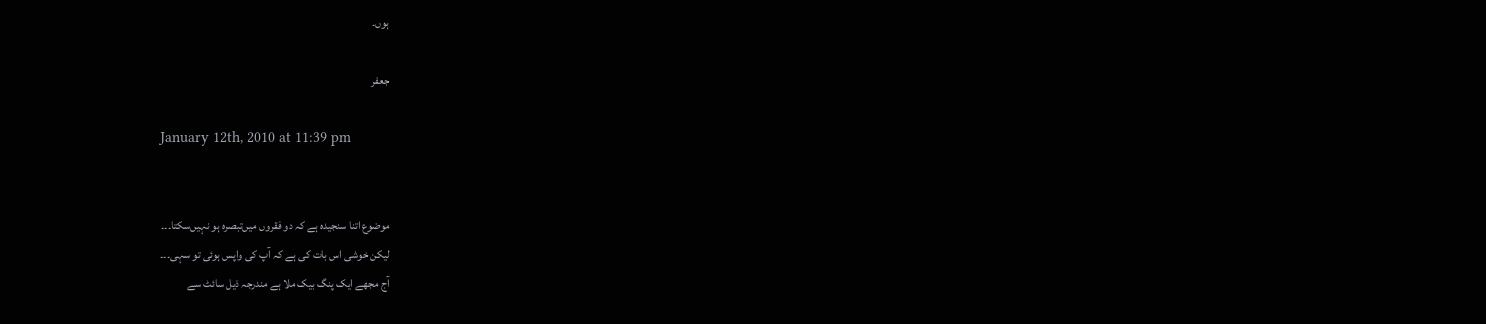ہوں۔

جعفر

January 12th, 2010 at 11:39 pm


موضوع اتنا سنجیدہ ہے کہ دو فقروں میں‌تبصرہ ہو نہیں‌سکتا۔۔۔
لیکن خوشی اس بات کی ہے کہ آپ کی واپس ہوئی تو سہی۔۔۔
آج مجھے ایک پنگ بیک ملا ہے مندرجہ ذیل سائٹ سے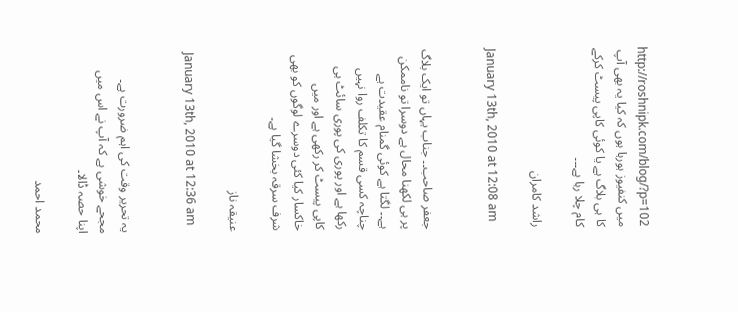http://roshnipk.com/blog/?p=102
میں کنفیوز ہورہا ہوں کہ کیا یہ بھی آپ کا ہی بلاگ ہے یا کوئی کاپی پیسٹ کرکے کام چلا رہا ہے۔۔۔

راشد کامران

January 13th, 2010 at 12:08 am


جعفر صاحب۔۔ جناب یہاں تو ایک بلاگ پر ہی لکھنا محال ہے دوسرا تو ناممکن ہے۔۔ لگتا ہے کوئی گمنام عقیدت ہے چناچہ کسی قسم کا تکلف روا نہیں رکھا ہے اور پوری کی پوری سائٹ ہی کاپی پیسٹ کر رکھی ہے اور میں خاکسار کیا کئی دوسرے لوگوں کو بھی شرف سرقہ بخشا گیا ہے۔

عنیقہ ناز

January 13th, 2010 at 12:36 am


یہ تحریر وقت کی اہم ضرورت ہے۔ مجحے خوشی ہے کہ آپ نے اس میں اپنا حصہ ڈالا۔

محمد احمد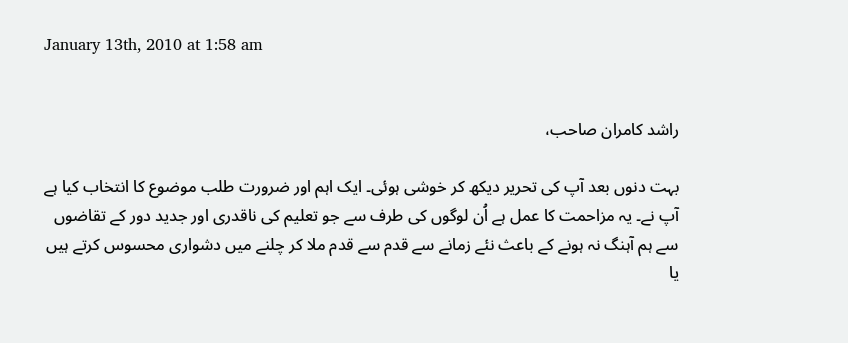January 13th, 2010 at 1:58 am


راشد کامران صاحب،

بہت دنوں بعد آپ کی تحریر دیکھ کر خوشی ہوئی۔ ایک اہم اور ضرورت طلب موضوع کا انتخاب کیا ہے آپ نے۔ یہ مزاحمت کا عمل ہے اُن لوگوں کی طرف سے جو تعلیم کی ناقدری اور جدید دور کے تقاضوں سے ہم آہنگ نہ ہونے کے باعث نئے زمانے سے قدم سے قدم ملا کر چلنے میں دشواری محسوس کرتے ہیں یا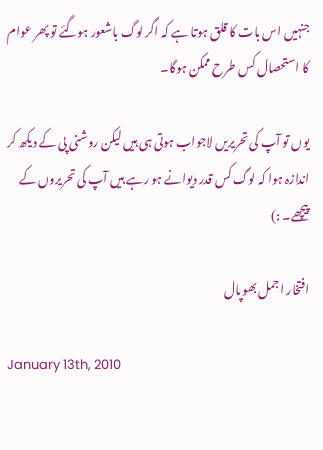جنہیں اس بات کا قلق ہوتا ہے کہ اگر لوگ باشعور ہوگئے تو پھر عوام کا استحصال کس طرح ممکن ہوگا۔

یوں تو آپ کی تحریریں لاجواب ہوتی ہی ہیں لیکن روشنی پی کے دیکھ کر اندازہ ہوا کہ لوگ کس قدر دیوانے ہو رہے ہیں آپ کی تحریروں کے پیچھے۔ :)

افتخار اجمل بھوپال

January 13th, 2010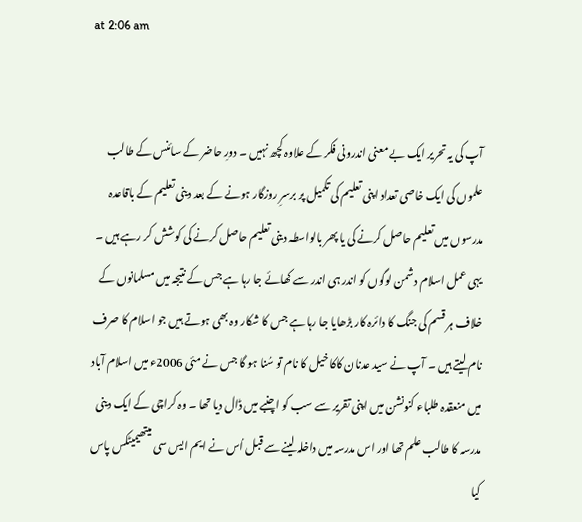at 2:06 am


آپ کی یہ تحریر ایک بے معنی اندرونی فکر کے علاوہ کچھ نہیں ۔ دورِ حاضر کے سائنس کے طالب علموں کی ایک خاصی تعداد اپنی تعلیم کی تکمیل پر برسرِ روزگار ہونے کے بعد دینی تعلیم کے باقاعدہ مدرسوں میں تعلیم حاصل کرنے کی یا پھر بالواسطہ دینی تعلیم حاصل کرنے کی کوشش کر رہے ہیں ۔ یہی عمل اسلام دشمن لوگوں کو اندر ہی اندر سے کھائے جا رہا ہے جس کے نتیجہ میں مسلمانوں کے خلاف ہر قسم کی جنگ کا دائرہ کار بڑھایا جا رہا ہے جس کا شکار وہ بھی ہوتے ہیں جو اسلام کا صرف نام لیتے ہیں ۔ آپ نے سید عدنان کاکا خیل کا نام تو سُنا ہو گا جس نے مئی 2006ء میں اسلام آباد میں منعقدہ طلباء کنونشن میں اپنی تقریر سے سب کو اچنبے میں ڈال دیا تھا ۔ وہ کراچی کے ایک دینی مدرسہ کا طالب علم تھا اور اس مدرسہ میں داخلہ لینے سے قبل اُس نے ایم ایس سی میتھیمیٹکس پاس کیا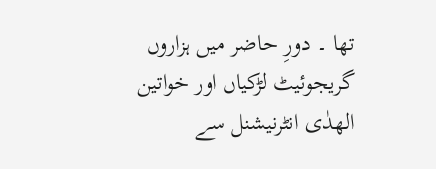تھا ۔ دورِ حاضر میں ہزاروں گریجوئیٹ لڑکیاں اور خواتین الھدٰی انٹرنیشنل سے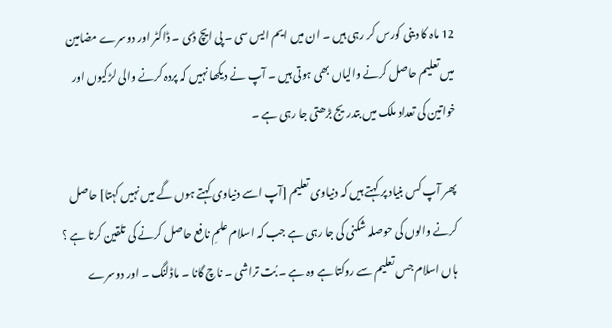12 ماہ کا دینی کورس کر رہی ہیں ۔ ان میں ایم ایس سی ۔ پی ایچ ڈی ۔ ڈاکٹر اور دوسرے مضامین میں تعلیم حاصل کرنے والیاں بھی ہوتی ہیں ۔ آپ نے دیکھا نہیں کہ پردہ کرنے والی لڑکیوں اور خواتین کی تعداد ملک میں بتدریج بڑھتی جا رہی ہے ۔

پھر آپ کس بنیاد پر کہتے ہیں کہ دنیاوی تعلیم [آپ اسے دنیاوی کہتے ہوں گے میں نہیں کہتا] حاصل کرنے والوں کی حوصلہ شکنی کی جا رہی ہے جب کہ اسلام علمِ نافع حاصل کرنے کی تلقین کرتا ہے ؟ ہاں اسلام جس تعلیم سے روکتا ہے وہ ہے ۔ بُت تراشی ۔ ناچ گانا ۔ ماڈلنگ ۔ اور دوسرے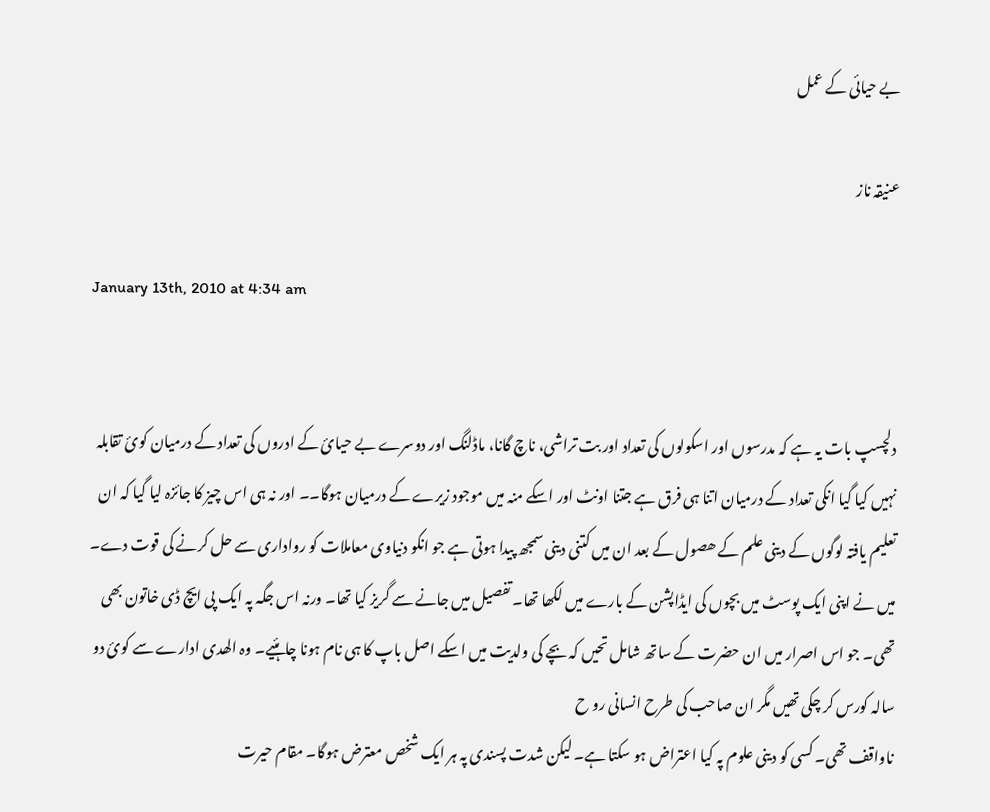بے حیائی کے عمل

عنیقہ ناز

January 13th, 2010 at 4:34 am


دلچسپ بات یہ ہے کہ مدرسوں اور اسکولوں کی تعداد اور بت تراشی، ناچ گانا، ماڈلنگ اور دوسرے بے حیائ کے ادروں کی تعداد کے درمیان کوئ تقابلہ نہیں کیا گیا انکی تعداد کے درمیان اتنا ہی فرق ہے جتنا اونٹ اور اسکے منہ میں موجود زیرے کے درمیان ہوگا۔۔ اور نہ ہی اس چیز کا جائزہ لیا گیا کہ ان تعلیم یافتہ لوگوں کے دینی علم کے ھصول کے بعد ان میں کتنی دینی سمجھ پیدا ہوتی ہے جو انکو دنیاوی معاملات کو رواداری سے حل کرنے کی قوت دے۔ میں نے اپنی ایک پوسٹ میں بچوں کی ایڈاپشن کے بارے میں لکھا تھا۔ تفصیل میں جانے سے گریز کیا تھا۔ ورنہ اس جگہ پہ ایک پی ایچ ڈی خاتون بھی تھی۔ جو اس اصرار میں ان حضرت کے ساتھ شامل تحیں کہ بچے کی ولدیت میں اسکے اصل باپ کا ہی نام ہونا چاہئیے۔ وہ الھدی ادارے سے کوئ دو سالہ کورس کر چکی تھیں مگر ان صاحب کی طرح انسانی رو ح
ناواقف تھی۔ کسی کو دینی علوم پہ کیا اعتراض ہو سکتا ہے۔ لیکن شدت پسندی پہ ہر ایک شخص معترض ہوگا۔ مقام حیرت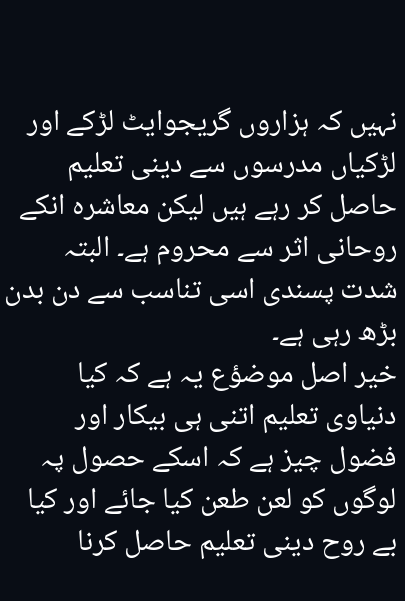نہیں کہ ہزاروں گریجوایٹ لڑکے اور لڑکیاں مدرسوں سے دینی تعلیم حاصل کر رہے ہیں لیکن معاشرہ انکے روحانی اثر سے محروم ہے۔ البتہ شدت پسندی اسی تناسب سے دن بدن بڑھ رہی ہے۔
خیر اصل موضؤع یہ ہے کہ کیا دنیاوی تعلیم اتنی ہی بیکار اور فضول چیز ہے کہ اسکے حصول پہ لوگوں کو لعن طعن کیا جائے اور کیا بے روح دینی تعلیم حاصل کرنا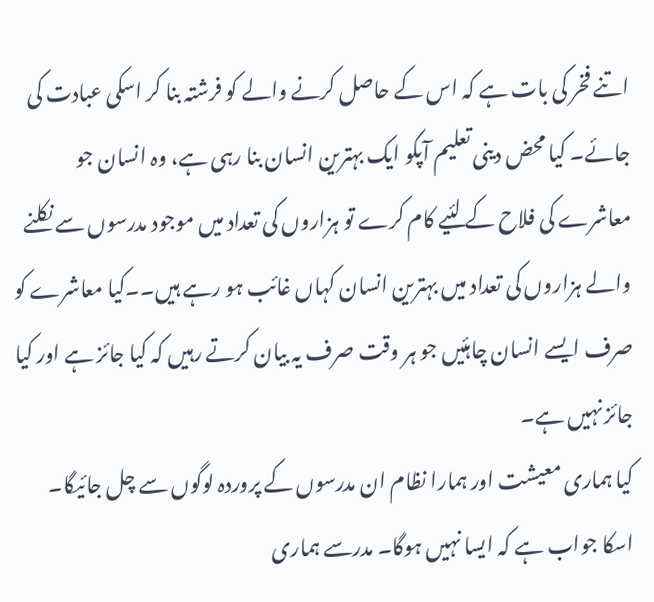اتنے فخر کی بات ہے کہ اس کے حاصل کرنے والے کو فرشتہ بنا کر اسکی عبادت کی جائے۔ کیا محض دینی تعلیم آپکو ایک بہترین انسان بنا رہی ہے، وہ انسان جو معاشرے کی فلاح کے لئیے کام کرے تو ہزاروں کی تعداد میں موجود مدرسوں سے نکلنے والے ہزاروں کی تعداد میں بہترین انسان کہاں غائب ہو رہے ہیں۔۔کیا معاشرے کو صرف ایسے انسان چاہئیں جو ہر وقت صرف یہ بیان کرتے رہیں کہ کیا جائز ہے اور کیا جائز نہیں ہے۔
کیا ہماری معیشت اور ہمارا نظام ان مدرسوں کے پروردہ لوگوں سے چل جائیگا۔ اسکا جواب ہے کہ ایسا نہیں ہوگا۔ مدرسے ہماری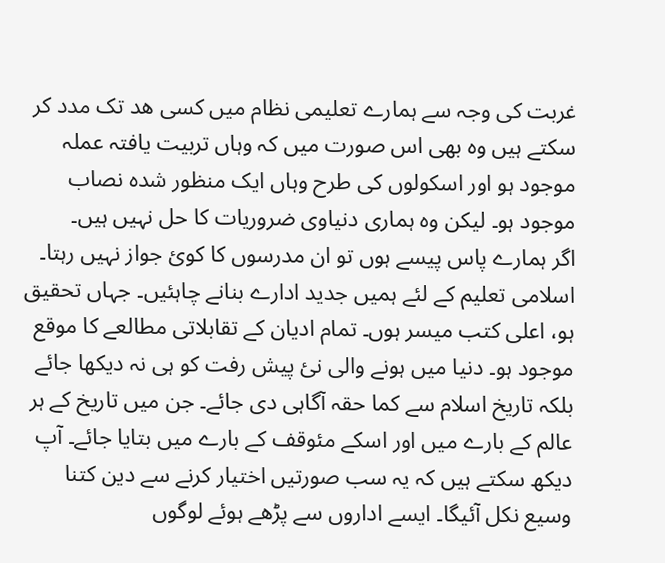غربت کی وجہ سے ہمارے تعلیمی نظام میں کسی ھد تک مدد کر سکتے ہیں وہ بھی اس صورت میں کہ وہاں تربیت یافتہ عملہ موجود ہو اور اسکولوں کی طرح وہاں ایک منظور شدہ نصاب موجود ہو۔ لیکن وہ ہماری دنیاوی ضروریات کا حل نہیں ہیں۔
اگر ہمارے پاس پیسے ہوں تو ان مدرسوں کا کوئ جواز نہیں رہتا۔ اسلامی تعلیم کے لئے ہمیں جدید ادارے بنانے چاہئیں۔ جہاں تحقیق ہو، اعلی کتب میسر ہوں۔ تمام ادیان کے تقابلاتی مطالعے کا موقع موجود ہو۔ دنیا میں ہونے والی نئ پیش رفت کو ہی نہ دیکھا جائے بلکہ تاریخ اسلام سے کما حقہ آگاہی دی جائے۔ جن میں تاریخ کے ہر عالم کے بارے میں اور اسکے مئوقف کے بارے میں بتایا جائے۔ آپ دیکھ سکتے ہیں کہ یہ سب صورتیں اختیار کرنے سے دین کتنا وسیع نکل آئیگا۔ ایسے اداروں سے پڑھے ہوئے لوگوں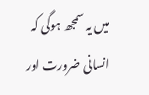میں یہ سمجھ ہوگی کہ انسانی ضرورت اور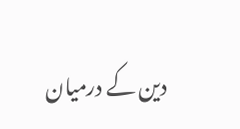دین کے درمیان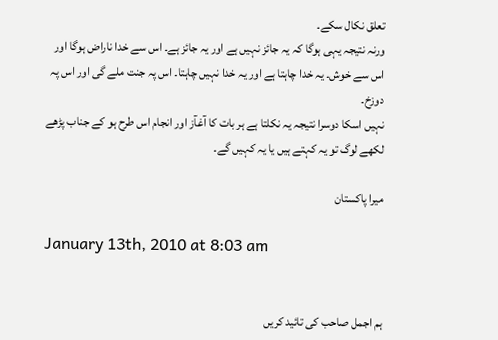تعلق نکال سکے۔
ورنہ نتیجہ یہی ہوگا کہ یہ جائز نہیں ہے اور یہ جائز ہے۔ اس سے خدا ناراض ہوگا اور اس سے خوش۔ یہ خدا چاہتا ہے اور یہ خدا نہیں چاہتا۔ اس پہ جنت ملے گی اور اس پہ دوزخ۔
نہیں اسکا دوسرا نتیجہ یہ نکلتا ہے ہر بات کا آغآز اور انجام اس طرح ہو کے جناب پڑھے لکھے لوگ تو یہ کہتے ہیں یا یہ کہیں گے۔

میرا پاکستان

January 13th, 2010 at 8:03 am


ہم اجمل صاحب کی تائید کریں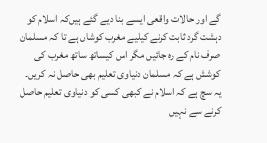گے اور حالات واقعی ایسے بنا دیے گئے ہیں‌کہ اسلام کو دہشت گرد ثابت کرنے کیلیے مغرب کوشاں ہے تا کہ مسلمان صرف نام کے رہ جائیں مگر اس کیساتھ ساتھ مغرب کی کوشش ہے کہ مسلمان دنیاوی تعلیم بھی حاصل نہ کریں۔
یہ سچ ہے کہ اسلام نے کبھی کسی کو دنیاوی تعلیم حاصل کرنے سے نہیں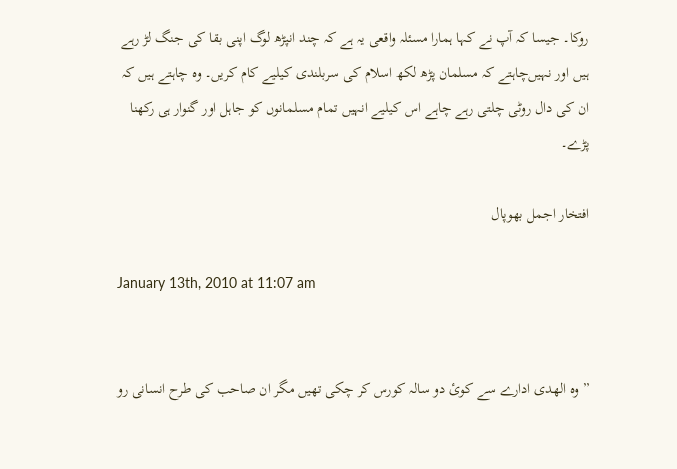روکا۔ جیسا کہ آپ نے کہا ہمارا مسئلہ واقعی یہ ہے کہ چند انپڑھ لوگ اپنی بقا کی جنگ لڑ رہے ہیں اور نہیں‌چاہتے کہ مسلمان پڑھ لکھ اسلام کی سربلندی کیلیے کام کریں۔ وہ چاہتے ہیں کہ ان کی دال روٹی چلتی رہے چاہے اس کیلیے انہیں تمام مسلمانوں کو جاہل اور گنوار ہی رکھنا پڑے۔

افتخار اجمل بھوپال

January 13th, 2010 at 11:07 am


” وہ الھدی ادارے سے کوئ دو سالہ کورس کر چکی تھیں مگر ان صاحب کی طرح انسانی رو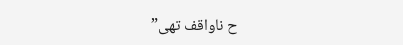ح ناواقف تھی”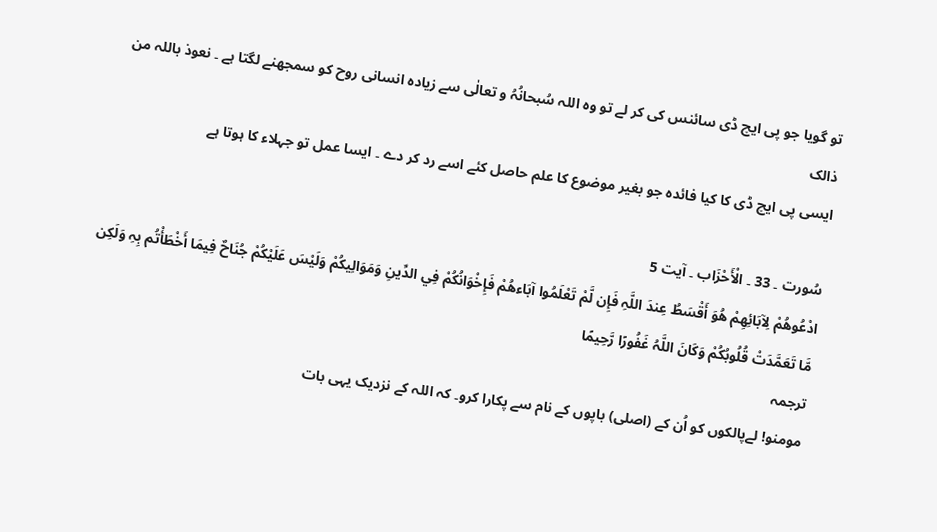تو گویا جو پی ایچ ڈی سائنس کی کر لے تو وہ اللہ سُبحانُہُ و تعالٰی سے زیادہ انسانی روح کو سمجھنے لگتا ہے ۔ نعوذ باللہ من ذالک
ایسی پی ایچ ڈی کا کیا فائدہ جو بغیر موضوع کا علم حاصل کئے اسے رد کر دے ۔ ایسا عمل تو جہلاء کا ہوتا ہے

سُورت ۔ 33 ۔ الْأَحْزَاب ۔ آیت 5
ادْعُوھُمْ لِآبَائِھِمْ ھُوَ أَقْسَطُ عِندَ اللَّہِ فَإِن لَّمْ تَعْلَمُوا آبَاءھُمْ فَإِخْوَانُكُمْ فِي الدِّينِ وَمَوَالِيكُمْ وَلَيْسَ عَلَيْكُمْ جُنَاحٌ فِيمَا أَخْطَأْتُم بِہِ وَلَكِن مَّا تَعَمَّدَتْ قُلُوبُكُمْ وَكَانَ اللَّہُ غَفُورًا رَّحِيمًا
ترجمہ
مومنو! لےپالکوں کو اُن کے (اصلی) باپوں کے نام سے پکارا کرو۔ کہ اللہ کے نزدیک یہی بات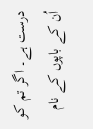درست ہے۔ اگر تم کو اُن کے باپوں کے نام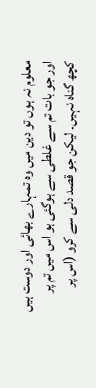معلوم نہ ہوں تو دین میں وہ تمہارے بھائی اور دوست ہیں اور جو بات تم سے غلطی سے ہوگئی ہو اس میں تم پر کچھ گناہ نہیں۔ لیکن جو قصد دلی سے کرو (اس پر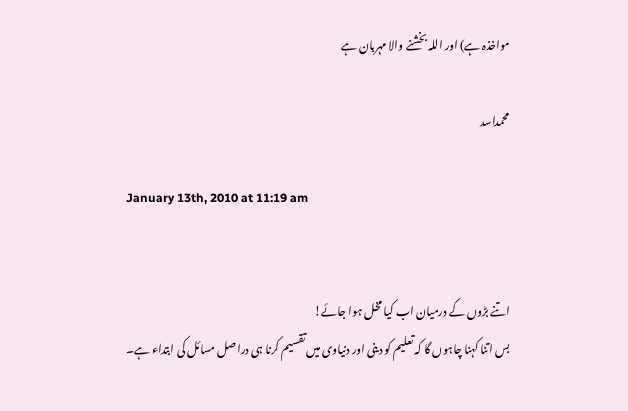مواخذہ ہے) اور اللہ بخشنے والا مہربان ہے

محمداسد

January 13th, 2010 at 11:19 am


اتنے بڑوں کے درمیان اب کیا مخل ہوا جائے!
بس اتنا کہنا چاہوں گا کہ تعلیم کو دینی اور دنیاوی میں تقسیم کرنا ہی دراصل مسائل کی ابتداء ہے۔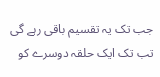جب تک یہ تقسیم باقی رہے گی تب تک ایک حلقہ دوسرے کو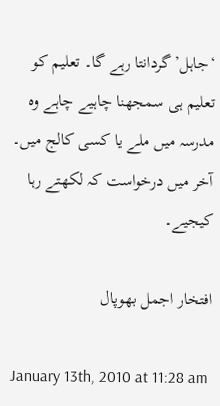‘جاہل’ گردانتا رہے گا۔ تعلیم کو تعلیم ہی سمجھنا چاہیے چاہے وہ مدرسہ میں ملے یا کسی کالج میں۔
آخر میں درخواست کہ لکھتے رہا کیجیے۔

افتخار اجمل بھوپال

January 13th, 2010 at 11:28 am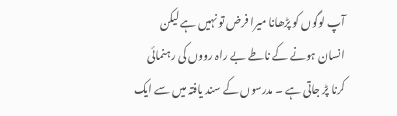آپ لوگوں کو پڑھانا میرا فرض تو نہیں ہے لیکن انسان ہونے کے ناطے بے راہ رووں کی رہنمائی کرنا پڑ جاتی ہے ۔ مدرسوں کے سند یافتہ میں سے ایک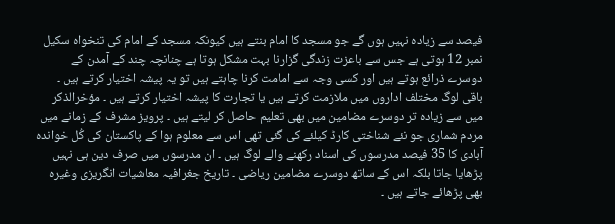فیصد سے زیادہ نہیں ہوں گے جو مسجد کا امام بنتے ہیں کیونکہ مسجد کے امام کی تنخواہ سکیل نمبر 12 ہوتی ہے جس سے باعزت زندگی گزارنا بہت مشکل ہوتا ہے چنانچہ چند کے آمدن کے دوسرے ذرائع ہوتے ہیں اور کسی وجہ سے امامت کرنا چاہتے ہیں تو یہ پیشہ اختیار کرتے ہیں ۔ باقی لوگ مختلف اداروں میں ملازمت کرتے ہیں یا تجارت کا پیشہ اختیار کرتے ہیں ۔ مؤخرالذکر میں سے زیادہ تر دوسرے مضامین میں بھی تعلیم حاصل کر لیتے ہیں ۔ پرویز مشرف کے زمانے میں مردم شماری جو نئے شناختی کارڈ کیلئے کی گئی تھی اس سے معلوم ہوا کے پاکستان کی کُل خواندہ آبادی کا 35 فیصد مدرسوں کی اسناد رکھنے والے لوگ ہیں ۔ ان مدرسوں میں صرف دین ہی نہیں پڑھایا جاتا بلکہ اس کے ساتھ دوسرے مضامین ریاضی ۔ تاریخ جغرافیہ معاشیات انگریزی وغیرہ بھی پڑھائے جاتے ہیں ۔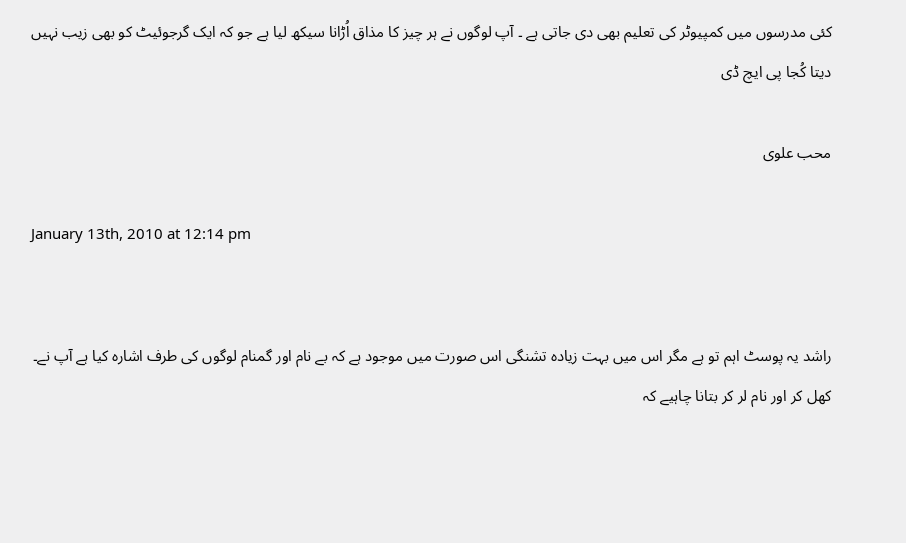کئی مدرسوں میں کمپیوٹر کی تعلیم بھی دی جاتی ہے ۔ آپ لوگوں نے ہر چیز کا مذاق اُڑانا سیکھ لیا ہے جو کہ ایک گرجوئیٹ کو بھی زیب نہیں دیتا کُجا پی ایچ ڈی

محب علوی

January 13th, 2010 at 12:14 pm


راشد یہ پوسٹ اہم تو ہے مگر اس میں بہت زیادہ تشنگی اس صورت میں موجود ہے کہ بے نام اور گمنام لوگوں کی طرف اشارہ کیا ہے آپ نے۔ کھل کر اور نام لر کر بتانا چاہیے کہ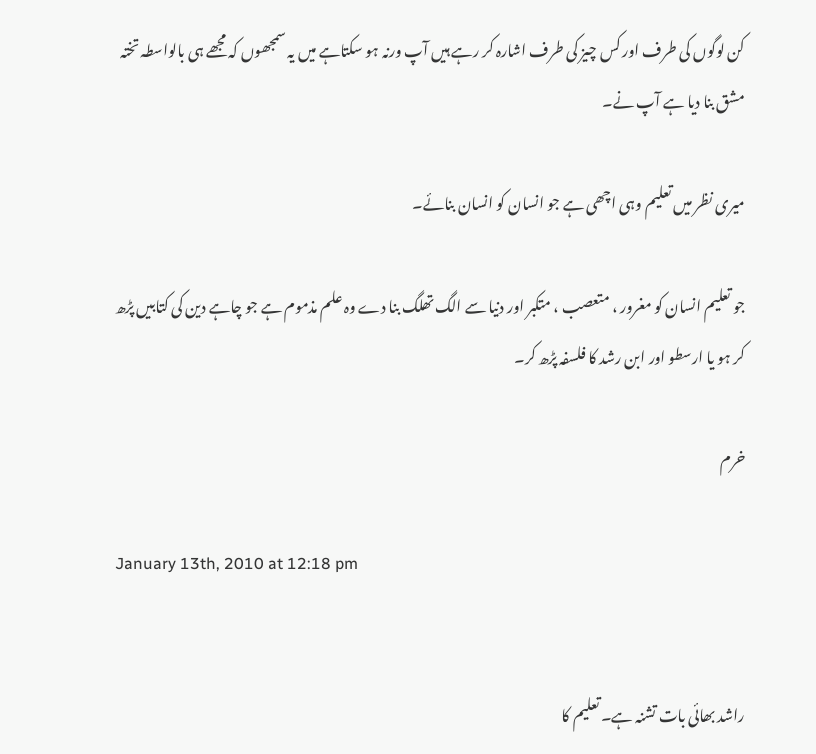کن لوگوں کی طرف اور کس چیز کی طرف اشارہ کر رہے ہیں آپ ورنہ ہو سکتاہے میں یہ سمجھوں کہ مجھے ہی بالواسطہ تختہ مشق بنا دیا ہے آپ نے۔

میری نظر میں تعلیم وہی اچھی ہے جو انسان کو انسان بنائے۔

جو تعلیم انسان کو مغرور ، متعصب ، متکبر اور دنیا سے الگ تھلگ بنا دے وہ علم مذموم ہے جو چاہے دین کی کتابیں پڑھ کر ہو یا ارسطو اور ابن رشد کا فلسفہ پڑھ کر۔

خرم

January 13th, 2010 at 12:18 pm


راشد بھائی بات تشنہ ہے۔ تعلیم کا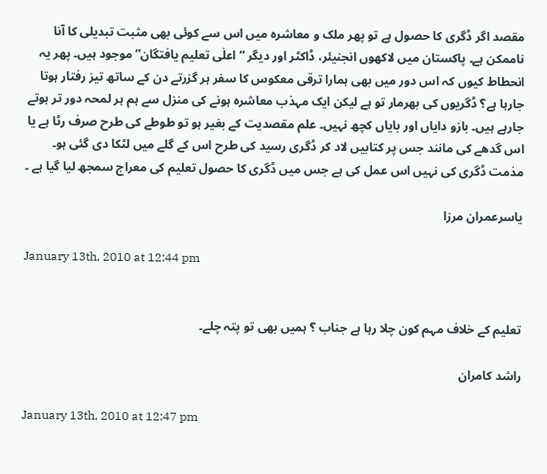مقصد اگر ڈگری کا حصول ہے تو پھر ملک و معاشرہ میں اس سے کوئی بھی مثبت تبدیلی کا آنا ناممکن ہے۔ پاکستان میں لاکھوں انجنیئر، ڈاکٹر اور دیگر “اعلٰی تعلیم یافتگان” موجود ہیں۔ پھر یہ انحطاط کیوں کہ اس دور میں بھی ہمارا ترقی معکوس کا سفر ہر گزرتے دن کے ساتھ تیز رفتار ہوتا جارہا ہے؟ ڈگریوں کی بھرمار تو ہے لیکن ایک مہذب معاشرہ ہونے کی منزل سے ہم ہر لمحہ دور تر ہوتے جارہے ہیں۔ بازو دایاں اور بایاں کچھ نہیں۔ علم مقصدیت کے بغیر ہو تو طوطے کی طرح صرف رٹا ہے یا اس گدھے کی مانند جس پر کتابیں لاد کر ڈگری رسید کی طرح اس کے گلے میں لٹکا دی گئی ہو۔ مذمت ڈگری کی نہیں اس عمل کی ہے جس میں ڈگری کا حصول تعلیم کی معراج سمجھ لیا گیا ہے ۔

یاسرعمران مرزا

January 13th, 2010 at 12:44 pm


تعلیم کے خلاف مہم کون چلا رہا ہے جناب ؟ ہمیں بھی تو پتہ چلے۔

راشد کامران

January 13th, 2010 at 12:47 pm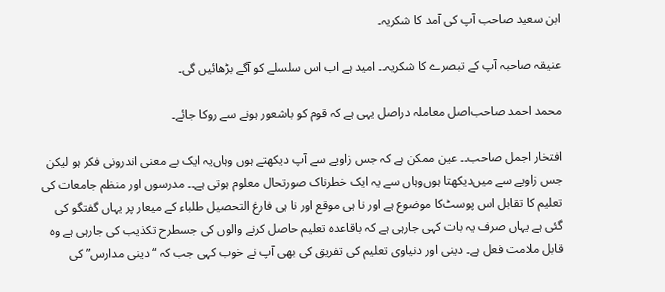ابن سعید صاحب آپ کی آمد کا شکریہ۔

عنیقہ صاحبہ آپ کے تبصرے کا شکریہ۔۔ امید ہے اب اس سلسلے کو آگے بڑھائیں گی۔

محمد احمد صاحب‌اصل معاملہ دراصل یہی ہے کہ قوم کو باشعور ہونے سے روکا جائے۔

افتخار اجمل صاحب۔۔ عین ممکن ہے کہ جس زاویے سے آپ دیکھتے ہوں‌ وہاں‌یہ ایک بے معنی اندرونی فکر ہو لیکن جس زاویے سے میں‌دیکھتا ہوں‌وہاں سے یہ ایک خطرناک صورتحال معلوم ہوتی ہے۔۔ مدرسوں اور منظم جامعات کی تعلیم کا تقابل اس پوسٹ‌کا موضوع ہے اور نا ہی موقع اور نا ہی فارغ التحصیل طلباء کے میعار پر یہاں‌ گفتگو کی گئی ہے یہاں صرف یہ بات کہی جارہی ہے کہ باقاعدہ تعلیم حاصل کرنے والوں کی جسطرح تکذیب کی جارہی ہے وہ قابل ملامت فعل ہے۔ دینی اور دنیاوی تعلیم کی تفریق کی بھی آپ نے خوب کہی جب کہ “دینی مدارس” کی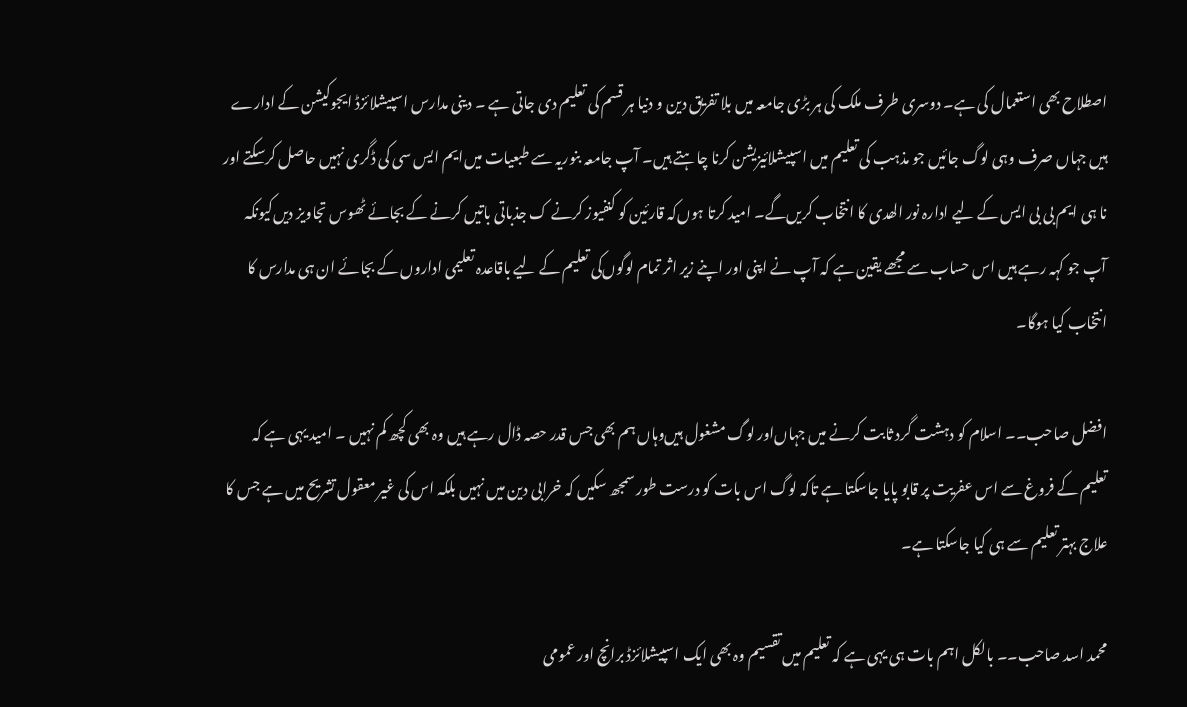اصطلاح بھی استعمال کی ہے۔ دوسری طرف ملک کی ہر بڑی جامعہ میں بلا تفریق دین و دنیا ہر قسم کی تعلیم دی جاتی ہے ۔ دینی مدارس اسپیشلائزڈ ایجوکیشن کے ادارے ہیں جہاں صرف وہی لوگ جائیں جو مذہب کی تعلیم میں اسپیشلائیزیشن کرنا چاہتے ہیں۔ آپ جامعہ بنوریہ سے طبعیات میں‌ایم ایس سی کی ڈگری نہیں‌ حاصل کرسکتے اور نا ہی ایم بی بی ایس کے لیے ادارہ نور الھدی کا انتخاب کریں‌گے۔ امید کرتا ہوں‌کہ قارئین کو کنفیوز کرنے ک جذباتی باتیں کرنے کے بجائے ٹھوس تجاویز دیں‌کیونکہ آپ جو کہہ رہے ہیں‌ اس حساب سے مجھے یقین ہے کہ آپ نے اپنی اور اپنے زیر اثر تمام لوگوں‌کی تعلیم کے لیے باقاعدہ تعلیمی اداروں کے بجائے ان ہی مدارس کا انتخاب کیا ہوگا۔

افضل صاحب۔۔ اسلام کو دہشت گرد ثابت کرنے میں‌ جہاں‌اور لوگ مشغول ہیں‌وہاں ہم بھی جس قدر حصہ ڈال رہے ہیں وہ بھی کچھ کم نہیں ۔ امید یہی ہے کہ تعلیم کے فروغ‌ سے اس عفریت پر قابو پایا جاسکتا ہے تاکہ لوگ اس بات کو درست طور سمجھ سکیں کہ خرابی دین میں نہیں بلکہ اس کی غیر معقول تشریح میں ہے جس کا علاج بہتر تعلیم سے ہی کیا جاسکتا ہے۔

محمد اسد صاحب۔۔ بالکل اہم بات ہی یہی ہے کہ تعلیم میں‌ تقسیم وہ بھی ایک اسپیشلائزڈ برانچ اور عمومی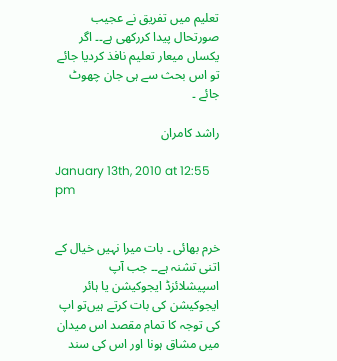تعلیم میں تفریق نے عجیب صورتحال پیدا کررکھی ہے۔۔ اگر یکساں میعار تعلیم نافذ کردیا جائے تو اس بحث سے ہی جان چھوٹ جائے ۔

راشد کامران

January 13th, 2010 at 12:55 pm


خرم بھائی ۔ بات میرا نہیں‌ خیال کے اتنی تشنہ ہے۔۔ جب آپ اسپیشلائزڈ ایجوکیشن یا ہائر ایجوکیشن کی بات کرتے ہیں‌تو اپ کی توجہ کا تمام مقصد اس میدان میں مشاق ہونا اور اس کی سند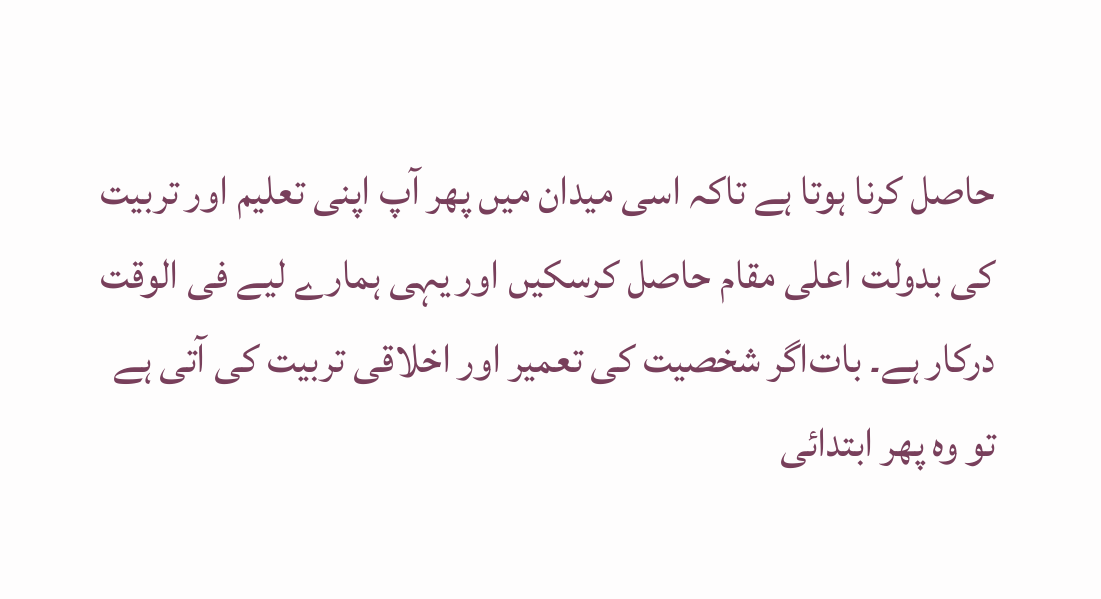حاصل کرنا ہوتا ہے تاکہ اسی میدان میں پھر آپ اپنی تعلیم اور تربیت کی بدولت اعلی مقام حاصل کرسکیں اور یہی ہمارے لیے فی الوقت درکار ہے۔ بات‌اگر شخصیت کی تعمیر اور اخلاقی تربیت کی آتی ہے تو وہ پھر ابتدائی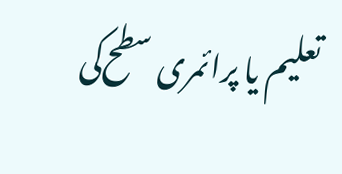تعلیم یا پرائمری سطح‌کی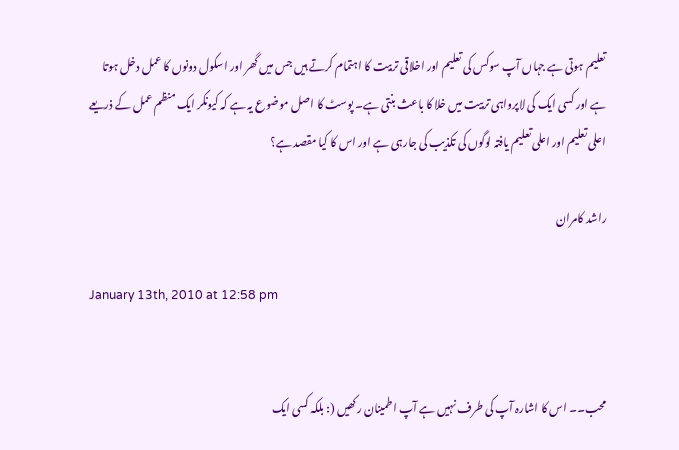تعلیم ہوتی ہے جہاں آپ سوکس کی تعلیم اور اخلاقی تربیت کا اہتمام کرتے ہیں جس میں گھر اور اسکول دونوں‌ کا عمل دخل ہوتا ہے اور کسی ایک کی لاپرواہی تربیت میں خلا کا باعث بنتی ہے۔ پوسٹ کا اصل موضوع یہ ہے کہ کیونکر ایک منظم عمل کے ذریعے اعلی تعلیم اور اعلی تعلیم یافتہ لوگوں کی تکذیب کی جارہی ہے اور اس کا کیا مقصد ہے؟

راشد کامران

January 13th, 2010 at 12:58 pm


محب۔۔ اس کا اشارہ آپ کی طرف نہیں ہے آپ اطمینان رکھیں‌ (: بلکہ کسی ایک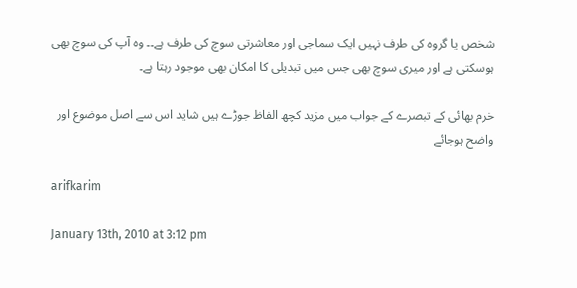شخص یا گروہ کی طرف نہیں ایک سماجی اور معاشرتی سوچ کی طرف ہے۔۔ وہ آپ کی سوچ بھی ہوسکتی ہے اور میری سوچ بھی جس میں تبدیلی کا امکان بھی موجود رہتا ہے۔

خرم بھائی کے تبصرے کے جواب میں مزید کچھ الفاظ جوڑے ہیں شاید اس سے اصل موضوع اور واضح ہوجائے

arifkarim

January 13th, 2010 at 3:12 pm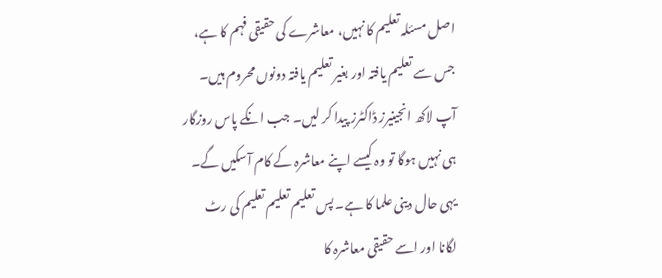اصل مسئلہ تعلیم کا نہیں، معاشرے کی حقیقی فہم کا ہے، جس سے تعلیم یافتہ اور بغیر تعلیم یافتہ دونوں محروم ہیں۔
آپ لاکھ انجینیرز ڈاکٹرز پیدا کر لیں۔ جب انکے پاس روزگار ہی نہیں ہوگا تو وہ کیسے اپنے معاشرہ کے کام آسکیں گے۔ یہی حال دینی علما کا ہے۔ پس تعلیم تعلیم تعلیم کی رٹ لگانا اور اسے حقیقی معاشرہ کا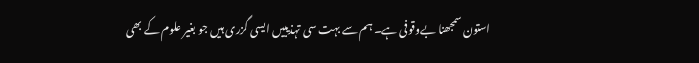استون سمجھنا بےوقوفی ہے۔ ہم سے بہت سی تہذیبیں ایسی گزری ہیں‌ جو بغیر علوم کے بھی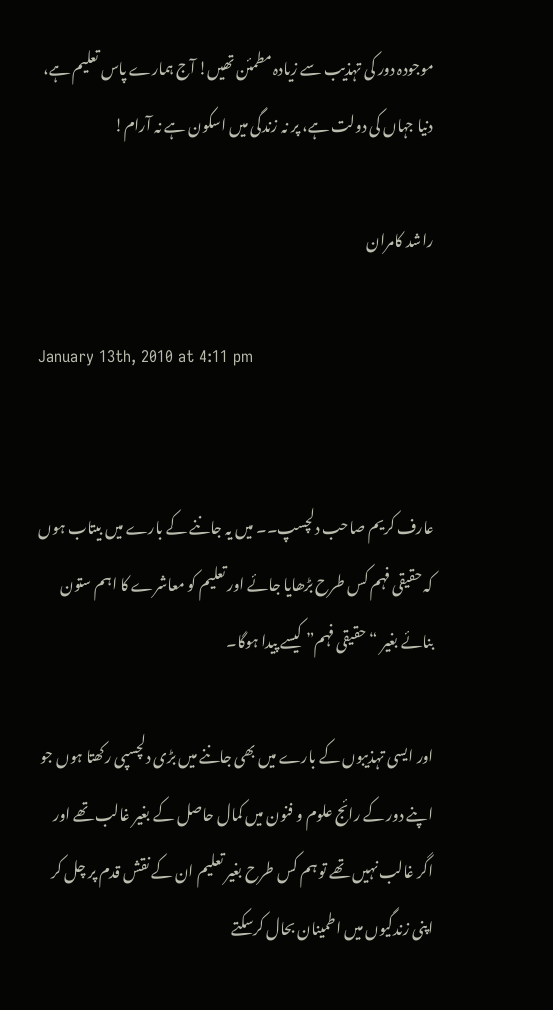موجودہ دور کی تہذیب سے زیادہ مطمئن تھیں! آج ہمارے پاس تعلیم ہے، دنیا جہاں‌ کی دولت ہے، پر نہ زندگی میں‌ اسکون ہے نہ آرام!

راشد کامران

January 13th, 2010 at 4:11 pm


عارف کریم صاحب دلچسپ۔۔ میں یہ جاننے کے بارے میں بیتاب ہوں کہ حقیقی فہم کس طرح بڑھایا جائے اور تعلیم کو معاشرے کا اہم ستون بنائے بغیر “حقیقی فہم” کیسے پیدا ہوگا۔

اور ایسی تہذیبوں کے بارے میں بھی جاننے میں بڑی دلچسپی رکھتا ہوں‌ جو اپنے دور کے رائج علوم و فنون میں کمال حاصل کے بغیر غالب تھے اور اگر غالب نہیں‌ تھے تو ہم کس طرح‌ بغیر تعلیم ان کے نقش قدم پر چل کر اپنی زندگیوں میں اطمینان بحال کرسکتے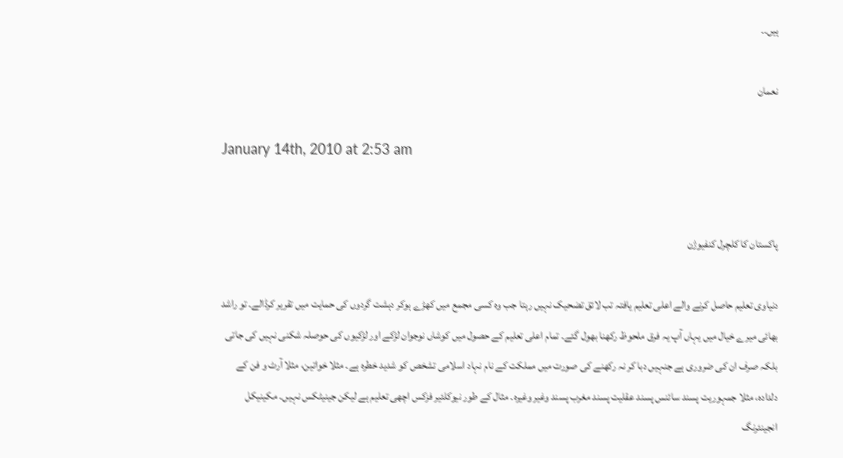ہیں۔۔

نعمان

January 14th, 2010 at 2:53 am


پاکستان کا کلچرل کنفیوژن

دنیاوی تعلیم حاصل کرنے والے اعلی تعلیم یافتہ تب لائق تضحیک نہیں رہتا جب وہ کسی مجمع میں کھڑے ہوکر دہشت گردوں کی حمایت میں تقریر کرڈالے۔ تو راشد بھائی میرے خیال میں یہاں آپ یہ فرق ملحوظ رکھنا بھول گئے۔ تمام اعلی تعلیم کے حصول میں کوشاں نوجوان لڑکے اور لڑکیوں کی حوصلہ شکنی نہیں کی جاتی بلکہ صرف ان کی ضروری ہے جنہیں دبا کر نہ رکھنے کی صورت میں مملکت کے نام نہاد اسلامی تشخص کو شدید خطرہ ہے۔ مثلا خواتین، مثلا آرٹ و فن کے دلدادہ، مثلا جمہوریت پسند سائنس پسند عقلیت پسند مغرب پسند وغیر وغیرہ۔ مثال کے طور نیوکلئیر فزکس اچھی تعلیم ہے لیکن جینیٹکس نہیں۔ مکینیکل انجینئرنگ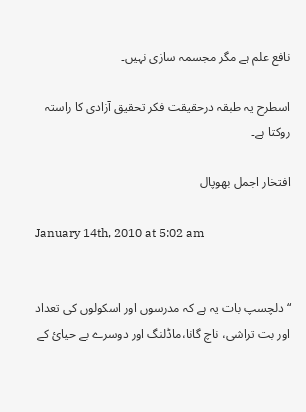نافع علم ہے مگر مجسمہ سازی نہیں۔

اسطرح یہ طبقہ درحقیقت فکر تحقیق آزادی کا راستہ روکتا ہے۔

افتخار اجمل بھوپال

January 14th, 2010 at 5:02 am


“دلچسپ بات یہ ہے کہ مدرسوں اور اسکولوں کی تعداد اور بت تراشی، ناچ گانا،ماڈلنگ اور دوسرے بے حیائ کے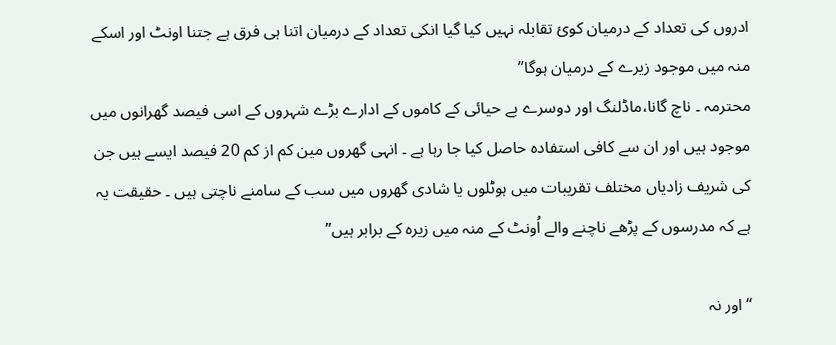ادروں کی تعداد کے درمیان کوئ تقابلہ نہیں کیا گیا انکی تعداد کے درمیان اتنا ہی فرق ہے جتنا اونٹ اور اسکے منہ میں موجود زیرے کے درمیان ہوگا”
محترمہ ۔ ناچ گانا،ماڈلنگ اور دوسرے بے حیائی کے کاموں کے ادارے بڑے شہروں کے اسی فیصد گھرانوں میں موجود ہیں اور ان سے کافی استفادہ حاصل کیا جا رہا ہے ۔ انہی گھروں مین کم از کم 20 فیصد ایسے ہیں جن کی شریف زادیاں مختلف تقریبات میں ہوٹلوں یا شادی گھروں میں سب کے سامنے ناچتی ہیں ۔ حقیقت یہ ہے کہ مدرسوں کے پڑھے ناچنے والے اُونٹ کے منہ میں زیرہ کے برابر ہیں”

“اور نہ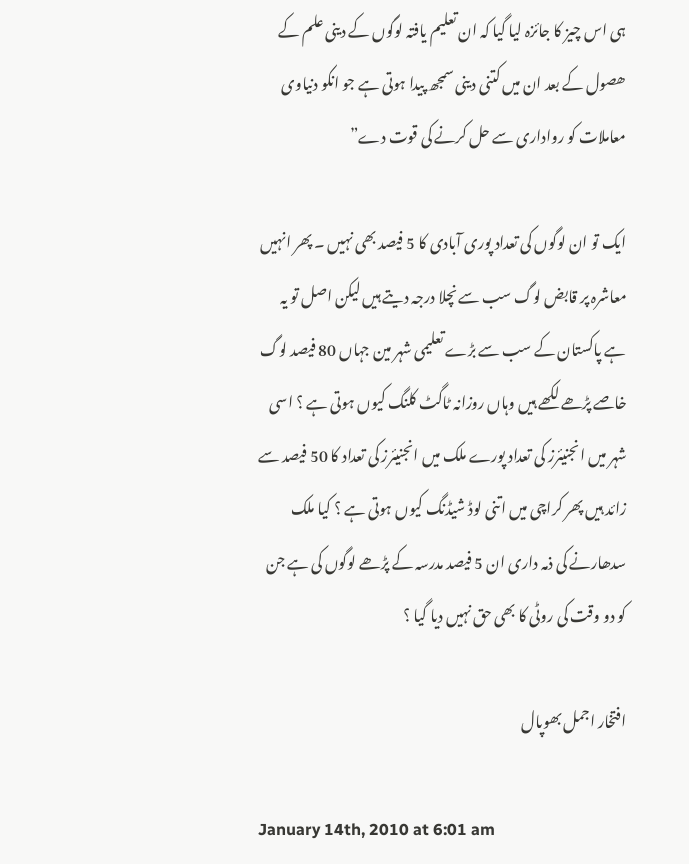ہی اس چیز کا جائزہ لیا گیا کہ ان تعلیم یافتہ لوگوں کے دینی علم کے ھصول کے بعد ان میں کتنی دینی سمجھ پیدا ہوتی ہے جو انکو دنیاوی معاملات کو رواداری سے حل کرنے کی قوت دے”

ایک تو ان لوگوں کی تعداد پوری آبادی کا 5 فیصد بھی نہیں ۔ پھر انہیں معاشرہ پر قابض لوگ سب سے نچلا درجہ دیتے ہیں لیکن اصل تو یہ ہے پاکستان کے سب سے بڑے تعلیمی شہر مین جہاں 80 فیصد لوگ خاصے پڑھے لکھے ہیں وہاں روزانہ ٹاگٹ کلنگ کیوں ہوتی ہے ؟ اسی شہر میں انجنیئرز کی تعداد پورے ملک میں انجنیئرز کی تعداد کا 50 فیصد سے زائد ہیں پھر کراچی میں اتنی لوڈ شیڈنگ کیوں ہوتی ہے ؟ کیا ملک سدھارنے کی ذمہ داری ان 5 فیصد مدرسہ کے پڑھے لوگوں کی ہے جن کو دو وقت کی روٹی کا بھی حق نہیں دیا گیا ؟

افتخار اجمل بھوپال

January 14th, 2010 at 6:01 am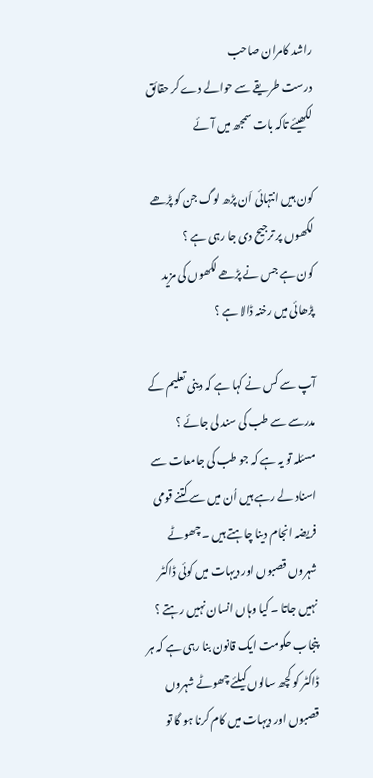راشد کامران صاحب
درست طریقے سے حوالے دے کر حقائق لکھیئے تاکہ بات سمجھ میں آئے

کون ہیں انتہائی اَن پڑھ لوگ جن کو پڑھے لکھوں پر ترجیح دی جا رہی ہے ؟
کون ہے جس نے پڑھے لکھوں کی مزید پڑھائی میں رخنہ ڈالا ہے ؟

آپ سے کس نے کہا ہے کہ دینی تعلیم کے مدرسے سے طب کی سند لی جائے ؟
مسئلہ تو یہ ہے کہ جو طب کی جامعات سے اسناد لے رہے ہیں اُن میں سے کتنے قومی فریضہ انجام دینا چاہتے ہیں ۔ چھوٹے شہروں قصبوں اور دیہات میں کوئی ڈاکٹر نہیں جاتا ۔ کیا وہاں انسان نہیں رہتے ؟ پنجاب حکومت ایک قانون بنا رہی ہے کہ ہر ڈاکٹر کو کچھ سالوں کیلئے چھوٹے شہروں قصبوں اور دیہات میں کام کرنا ہو گا تو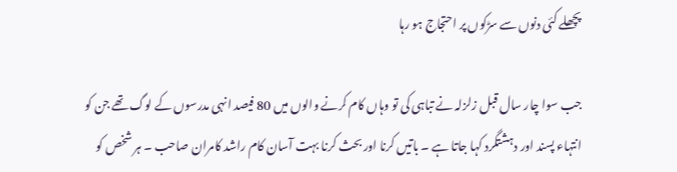پچھلے کئی دنوں سے سڑکوں پر احتجاج ہو رہا

جب سوا چار سال قبل زلزلہ نے تباہی کی تو وہاں کام کرنے والوں میں 80 فیصد انہی مدرسوں کے لوگ تھے جن کو انتہاء پسند اور دہشتگرد کہا جاتا ہے ۔ باتیں کرنا اور بحث کرنا بہت آسان کام راشد کامران صاحب ۔ ہر شخص کو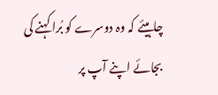چاہیئے کہ وہ دوسرے کو بُرا کہنے کی بجائے اپنے آپ پر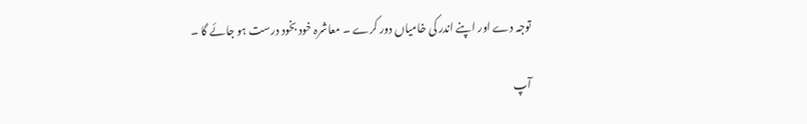توجہ دے اور اپنے اندر کی خامیاں دور کرے ۔ معاشرہ خود بخود درست ہو جائے گا ۔

آپ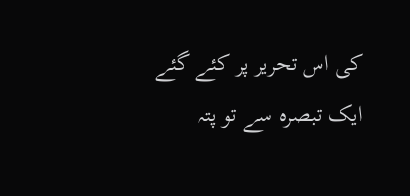کی اس تحریر پر کئے گئے ایک تبصرہ سے تو پتہ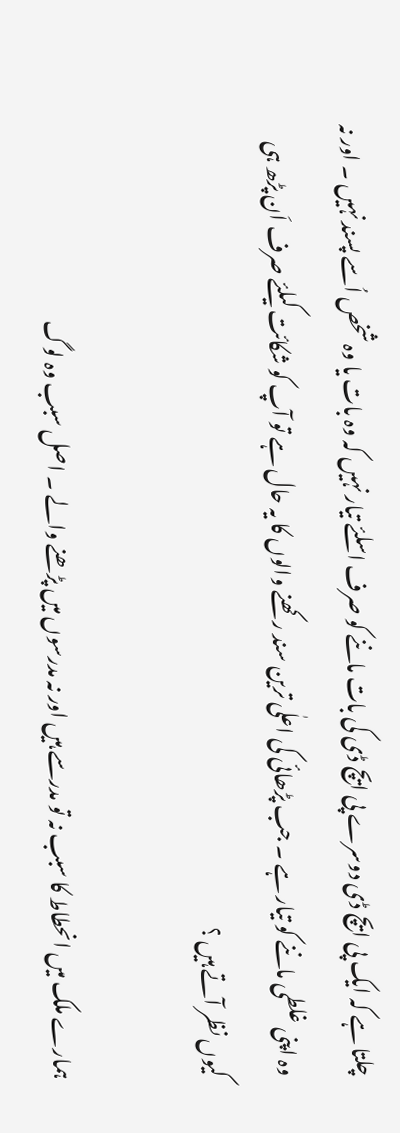چلتا ہے کہ ایک پی ایچ ڈی دوسرے پی ایچ ڈی کی بات ماننے کو صرف اسلئے تیار نہیں کہ وہ بات یا وہ شخص اُسے پسند نہیں ۔ اور نہ وہ اپنی غلطی ماننے کو تیار ہے ۔ جب پڑھائی کی اعلٰی ترین سند رکھنے والوں کا یہ حال ہے تو آپ کو شکائت کیلئے صرف اَن پڑھ ہی کیوں نظر آتے ہیں ؟

ہمارے ملک میں انحطاط کا سبب نہ تو مدرسے ہیں اور نہ مدرسوں میں پڑھنے والے ۔ اصل سبب وہ لوگ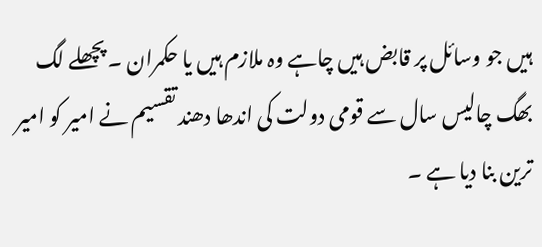ہیں جو وسائل پر قابض ہیں چاہے وہ ملازم ہیں یا حکمران ۔ پچھلے لگ بھگ چالیس سال سے قومی دولت کی اندھا دھند تقسیم نے امیر کو امیر ترین بنا دیا ہے ۔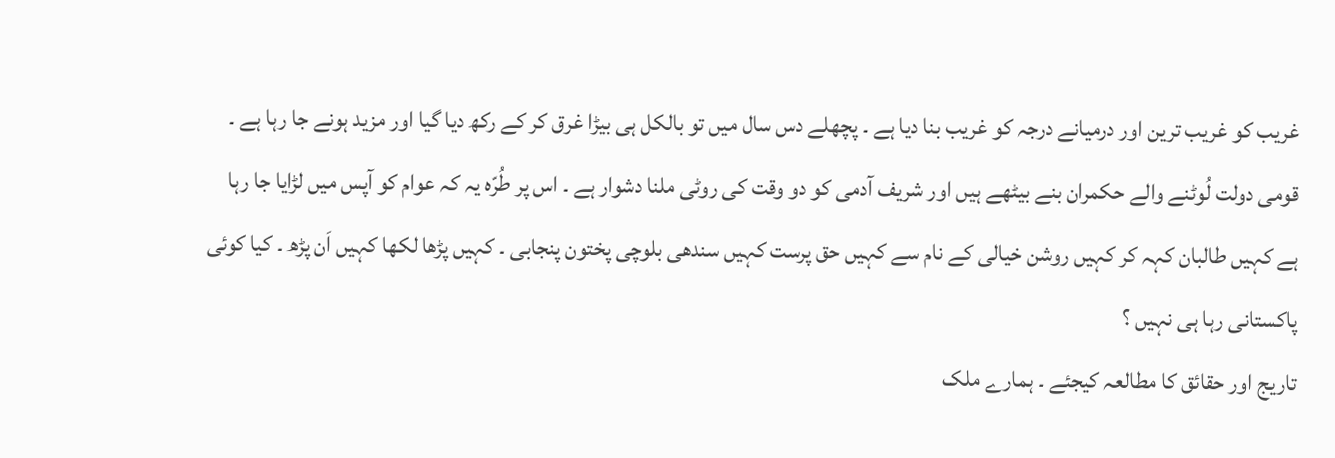غریب کو غریب ترین اور درمیانے درجہ کو غریب بنا دیا ہے ۔ پچھلے دس سال میں تو بالکل ہی بیڑا غرق کر کے رکھ دیا گیا اور مزید ہونے جا رہا ہے ۔ قومی دولت لُوٹنے والے حکمران بنے بیٹھے ہیں اور شریف آدمی کو دو وقت کی روٹی ملنا دشوار ہے ۔ اس پر طُرّہ یہ کہ عوام کو آپس میں لڑایا جا رہا ہے کہیں طالبان کہہ کر کہیں روشن خیالی کے نام سے کہیں حق پرست کہیں سندھی بلوچی پختون پنجابی ۔ کہیں پڑھا لکھا کہیں اَن پڑھ ۔ کیا کوئی پاکستانی رہا ہی نہیں ؟
تاریج اور حقائق کا مطالعہ کیجئے ۔ ہمارے ملک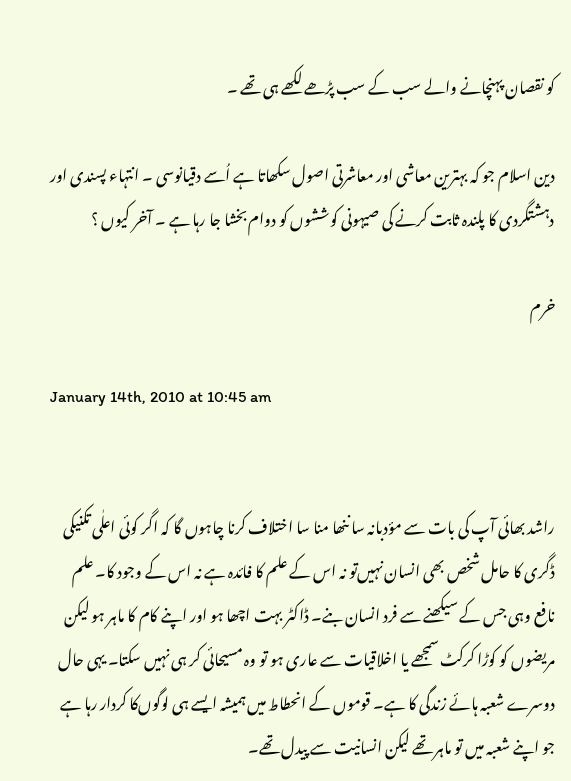کو نقصان پہنچانے والے سب کے سب پڑھے لکھے ہی تھے ۔

دین اسلام جو کہ بہترین معاشی اور معاشرتی اصول سکھاتا ہے اُسے دقیانوسی ۔ انتہاء پسندی اور دہشتگردی کا پلندہ ثابت کرنے کی صیہونی کوششوں کو دوام بخشا جا رہا ہے ۔ آخر کیوں ؟

خرم

January 14th, 2010 at 10:45 am


راشد بھائی آپ کی بات سے مؤدبانہ سا ننھا منا سا اختلاف کرنا چاہوں گا کہ اگر کوئی اعلٰی تکنیکی ڈگری کا حامل شخص بھی انسان نہیں‌تو نہ اس کے علم کا فائدہ ہے نہ اس کے وجود کا۔ علم نافع وہی جس کے سیکھنے سے فرد انسان بنے۔ ڈاکٹر بہت اچھا ہو اور اپنے کام کا ماہر ہو لیکن مریضوں کو کوڑا کرکٹ سمجھے یا اخلاقیات سے عاری ہو تو وہ مسیحائی کر ہی نہیں سکتا۔ یہی حال دوسرے شعبہ ہائے زندگی کا ہے۔ قوموں کے انحطاط میں ہمیشہ ایسے ہی لوگوں‌کا کردار رہا ہے جو اپنے شعبہ میں تو ماہر تھے لیکن انسانیت سے پیدل تھے۔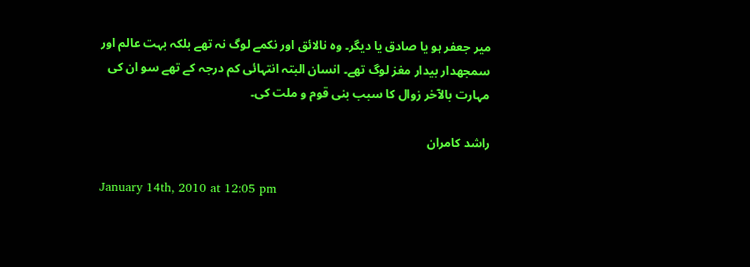میر جعفر ہو یا صادق یا دیگر۔ وہ نالائق اور نکمے لوگ نہ تھے بلکہ بہت عالم اور سمجھدار بیدار مغز لوگ تھے۔ انسان البتہ انتہائی کم درجہ کے تھے سو ان کی مہارت بالآخر زوال کا سبب بنی قوم و ملت کی۔

راشد کامران

January 14th, 2010 at 12:05 pm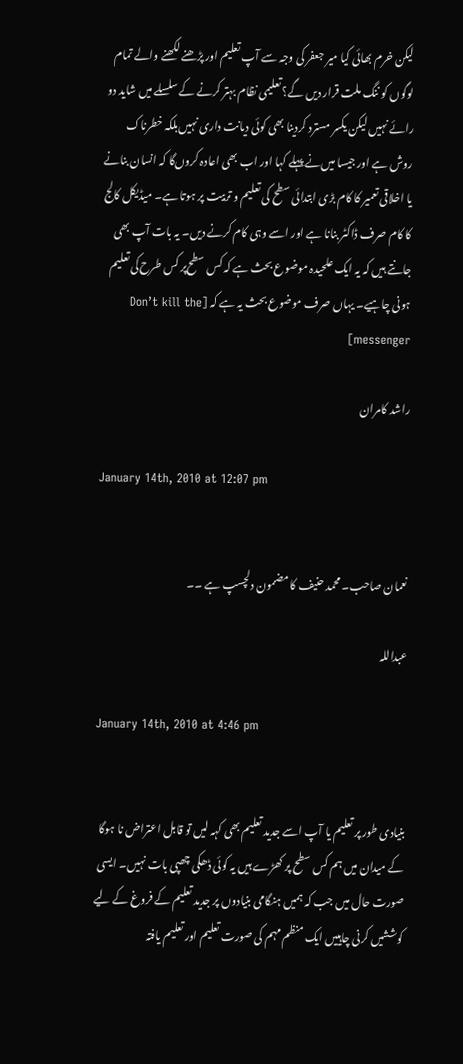لیکن خرم بھائی کیا میر جعفر کی وجہ سے آپ تعلیم اور پڑھنے لکھنے والے تمام لوگوں کو ننگ ملت قرار دیں گے؟ تعلیمی نظام بہتر کرنے کے سلسلے میں شاید دو رائے نہیں لیکن یکسر مسترد کردینا بھی کوئی دیانت داری نہیں‌بلکہ خطرناک روش ہے اور جیسا میں‌نے پہلے کہا اور اب بھی اعادہ کروں‌گا کہ انسان بنانے یا اخلاقی تعمیر کا کام بڑی ابتدائی سطح کی تعلیم و تربیت پر ہوتا ہے۔ میڈیکل کالج کا کام صرف ڈاکٹر بنانا ہے اور اسے وہی کام کرنے دیں۔ یہ بات آپ بھی جانتے ہیں کہ یہ ایک علحیدہ موضوع بحث‌ ہے کہ کس سطح‌پر کس طرح‌کی تعلیم ہونی چاہیے۔ یہاں صرف موضوع بحث‌ یہ ہے کہ [Don’t kill the messenger]

راشد کامران

January 14th, 2010 at 12:07 pm


نعمان صاحب‌۔ محمد حنیف کا مضمون دلچسپ ہے ۔۔

عبداللہ

January 14th, 2010 at 4:46 pm


بنیادی طور پر تعلیم یا آپ اسے جدید تعلیم بھی کہہ لیں تو قابل اعتراض نا ہوگا کے میدان میں ہم کس سطح پر کھڑے ہیں یہ کوئی ڈھکی چھپی بات نہیں۔ ایسی صورت حال میں جب کہ ہمیں ہنگامی بنیادوں پر جدید تعلیم کے فروغ کے لیے کوششیں کرنی چاہییں ایک منظم مہم کی صورت تعلیم اور تعلیم یافتہ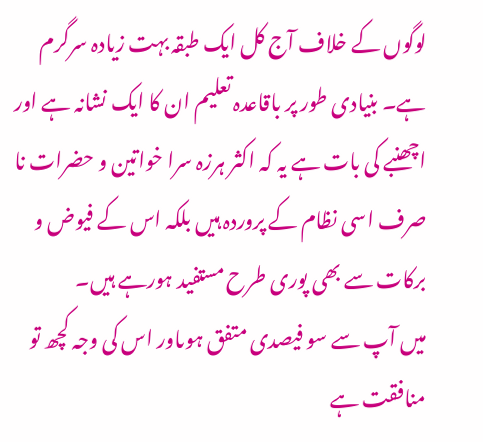لوگوں‌ کے خلاف آج کل ایک طبقہ بہت زیادہ سرگرم ہے۔ بنیادی طور پر باقاعدہ تعلیم ان کا ایک نشانہ ہے اور اچھنبے کی بات ہے یہ کہ اکثر ہرزہ سرا خواتین و حضرات نا صرف اسی نظام کے پروردہ ہیں بلکہ اس کے فیوض و برکات سے بھی پوری طرح مستفید ہورہے ہیں۔
میں آپ سے سو فیصدی متفق ہوںاور اس کی وجہ کچھ تو منافقت ہے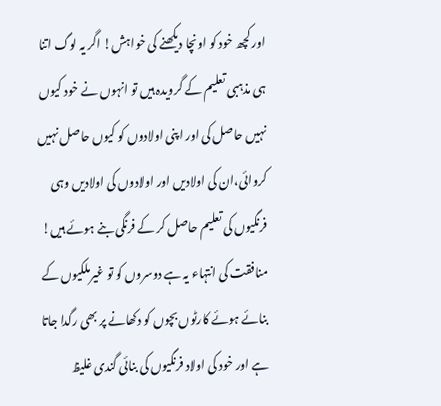اور کچھ خود کو اونچا دیکھنے کی خواہش! اگر یہ لوگ اتنا ہی مذہبی تعلیم کے گرویدہ ہیں تو انہوں نے خود کیوں نہیں حاصل کی اور اپنی اولادوں کو کیوں حاصل نہیں کروائی،ان کی اولادیں اور اولادوں کی اولادیں وہی فرنگیوں کی تعلیم حاصل کر کے فرنگی بنے ہوئے ہیں!
منافقت کی انتہاء یہ ہے دوسروں کو تو غیرملکیوں کے بنائے ہوئے کارٹوں بچوں کو دکھانے پر بھی رگدا جاتا ہے اور خود کی اولاد فرنگیوں کی بنائی گندی غلیظ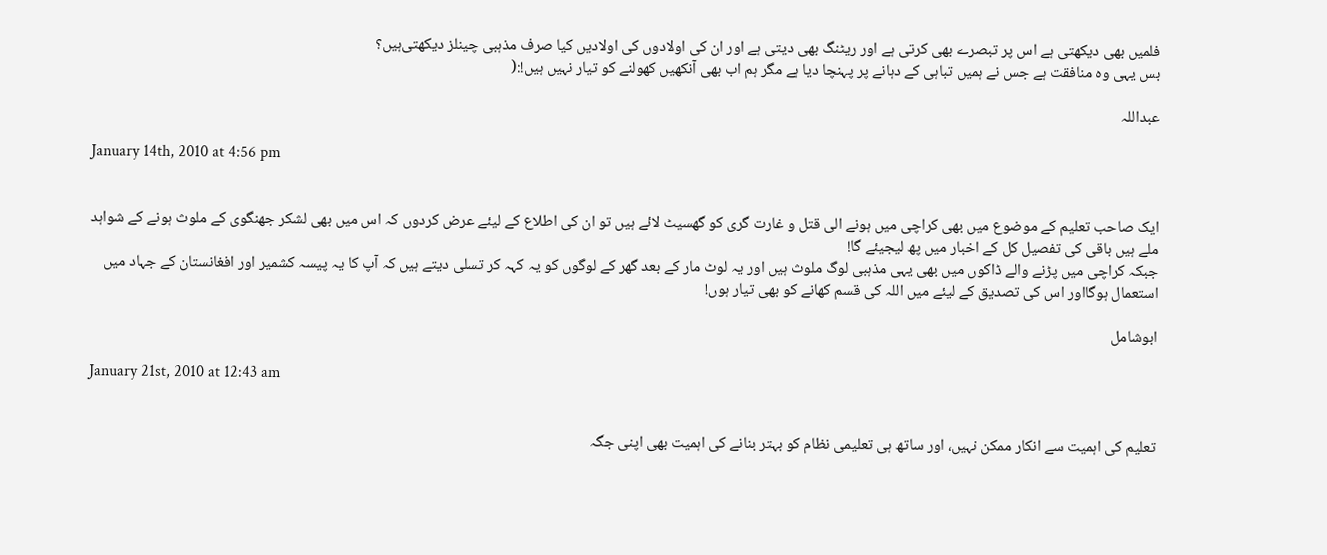فلمیں بھی دیکھتی ہے اس پر تبصرے بھی کرتی ہے اور ریٹنگ بھی دیتی ہے اور ان کی اولادوں کی اولادیں کیا صرف مذہبی چینلز دیکھتی‌ہیں؟
بس یہی وہ منافقت ہے جس نے ہمیں تباہی کے دہانے پر پہنچا دیا ہے مگر ہم اب بھی آنکھیں کھولنے کو تیار نہیں ہیں!:(

عبداللہ

January 14th, 2010 at 4:56 pm


ایک صاحب تعلیم کے موضوع میں بھی کراچی میں ہونے الی قتل و غارت گری کو گھسیٹ لائے ہیں تو ان کی اطلاع کے لیئے عرض کردوں کہ اس میں بھی لشکر جھنگوی کے ملوث ہونے کے شواہد ملے ہیں باقی کی تفصیل کل کے اخبار میں پھ لیجیئے گا!
جبکہ کراچی میں پڑنے والے ڈاکوں میں بھی یہی مذہبی لوگ ملوث ہیں اور یہ لوٹ مار کے بعد گھر کے لوگوں کو یہ کہہ کر تسلی دیتے ہیں کہ آپ کا یہ پیسہ کشمیر اور افغانستان کے جہاد میں استعمال ہوگااور اس کی تصدیق کے لیئے میں اللہ کی قسم کھانے کو بھی تیار ہوں!

ابوشامل

January 21st, 2010 at 12:43 am


تعلیم کی اہمیت سے انکار ممکن نہیں، اور ساتھ ہی تعلیمی نظام کو بہتر بنانے کی اہمیت بھی اپنی جگہ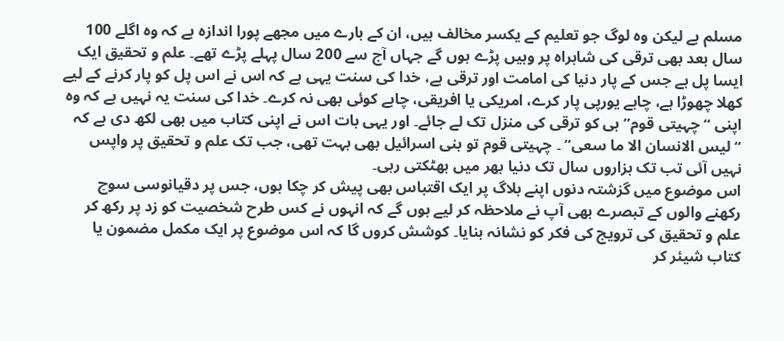مسلم ہے لیکن وہ لوگ جو تعلیم کے یکسر مخالف ہیں، ان کے بارے میں مجھے پورا اندازہ ہے کہ وہ اگلے 100 سال بعد بھی ترقی کی شاہراہ پر وہیں پڑے ہوں گے جہاں آج سے 200 سال پہلے پڑے تھے۔ علم و تحقیق ایک ایسا پل ہے جس کے پار دنیا کی امامت اور ترقی ہے، خدا کی سنت یہی ہے کہ اس نے اس پل کو پار کرنے کے لیے کھلا چھوڑا ہے، چاہے یورپی پار کرے، امریکی یا افریقی، چاہے کوئی بھی نہ کرے۔ خدا کی سنت یہ نہیں ہے کہ وہ اپنی “چہیتی قوم” ہی کو ترقی کی منزل تک لے جائے۔ اور یہی بات اس نے اپنی کتاب میں بھی لکھ دی ہے کہ “لیس الانسان الا ما سعی” ۔ چہیتی قوم تو بنی اسرائیل بھی بہت تھی، جب تک علم و تحقیق پر واپس نہیں آئی تب تک ہزاروں سال تک دنیا بھر میں بھٹکتی رہی۔
اس موضوع میں گزشتہ دنوں اپنے بلاگ پر ایک اقتباس بھی پیش کر چکا ہوں، جس پر دقیانوسی سوچ رکھنے والوں کے تبصرے بھی آپ نے ملاحظہ کر لیے ہوں گے کہ انہوں نے کس طرح شخصیت کو زد پر رکھ کر علم و تحقیق کی ترویج کی فکر کو نشانہ بنایا۔ کوشش کروں گا کہ اس موضوع پر ایک مکمل مضمون یا کتاب شیئر کر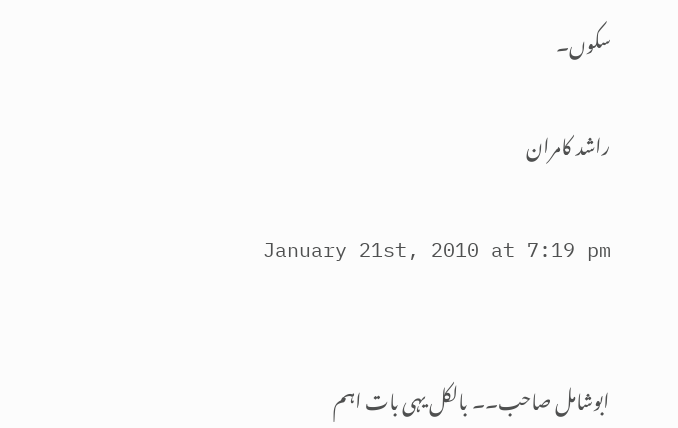سکوں۔

راشد کامران

January 21st, 2010 at 7:19 pm


ابوشامل صاحب۔۔ بالکل یہی بات اہم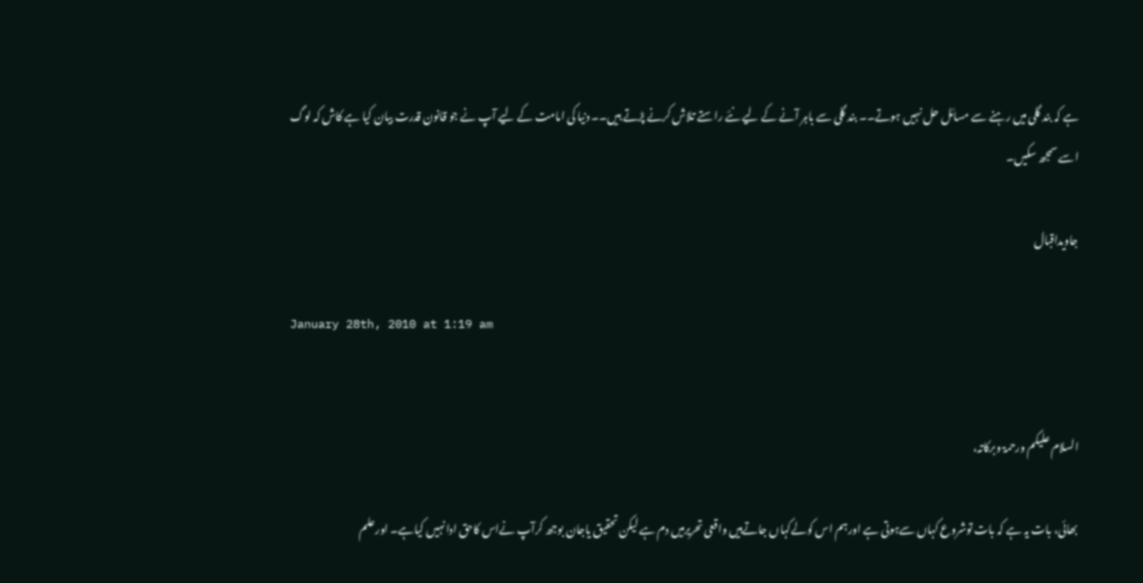ہے کہ بند گلی میں رہنے سے مسائل حل نہیں ہوتے۔۔ بند گلی سے باہر آنے کے لیے نئے راستے تلاش کرنے پڑتے ہیں۔۔ دنیا کی امامت کے لیے آپ نے جو قانون قدرت بیان کیا ہے کاش کہ لوگ اسے سمجھ سکیں۔

جاویداقبال

January 28th, 2010 at 1:19 am


السلام علیکم ورحمۃ وبرکاتہ،

بھائی، بات یہ ہے کہ بات توشروع کہاں سےہوتی ہے اورہم اس کولےکہاں جاتےہیں واقعی تحریرمیں دم ہے لیکن تحقیق یاجان بوجھ کرآپ نےاس کاحق ادانہیں کیاہے۔ اورعلم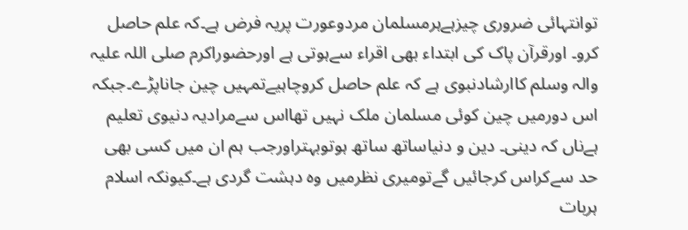توانتہائی ضروری چیزہےہرمسلمان مردوعورت پریہ فرض ہے۔کہ علم حاصل کرو۔ اورقرآن پاک کی ابتداء بھی اقراء سےہوتی ہے اورحضوراکرم صلی اللہ علیہ والہ وسلم کاارشادنبوی ہے کہ علم حاصل کروچاہیےتمہیں چین جاناپڑے۔جبکہ اس دورمیں چین کوئی مسلمان ملک نہیں تھااس سےمرادیہ دنیوی تعلیم ہےناں کہ دینی۔ دین و دنیاساتھ ساتھ ہوتوبہتراورجب ہم ان میں کسی بھی حد سےکراس کرجائیں گےتومیری نظرمیں وہ دہشت گردی ہے۔کیونکہ اسلام ہربات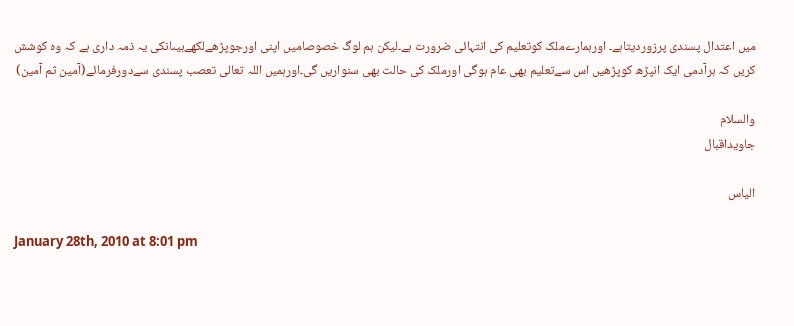میں اعتدال پسندی پرزوردیتاہے۔ اورہمارےملک کوتعلیم کی انتہائی ضرورت ہے۔لیکن ہم لوگ خصوصامیں اپنی اورجوپڑھےلکھےہیںانکی یہ ذمہ داری ہے کہ وہ کوشش کریں کہ ہرآدمی ایک انپڑھ کوپڑھیں اس سےتعلیم بھی عام ہوگی اورملک کی حالت بھی سنواریں گی۔اورہمیں اللہ تعالی تعصب پسندی سےدورفرمائے(آمین ثم آمین)

والسلام
جاویداقبال

الیاس

January 28th, 2010 at 8:01 pm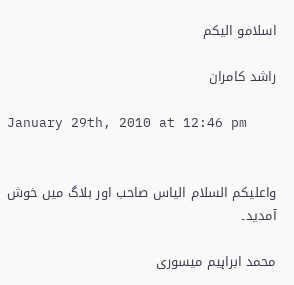اسلامو الیکم

راشد کامران

January 29th, 2010 at 12:46 pm


واعلیکم السلام الیاس صاحب اور بلاگ میں خوش آمدید۔

محمد ابراہیم میسوری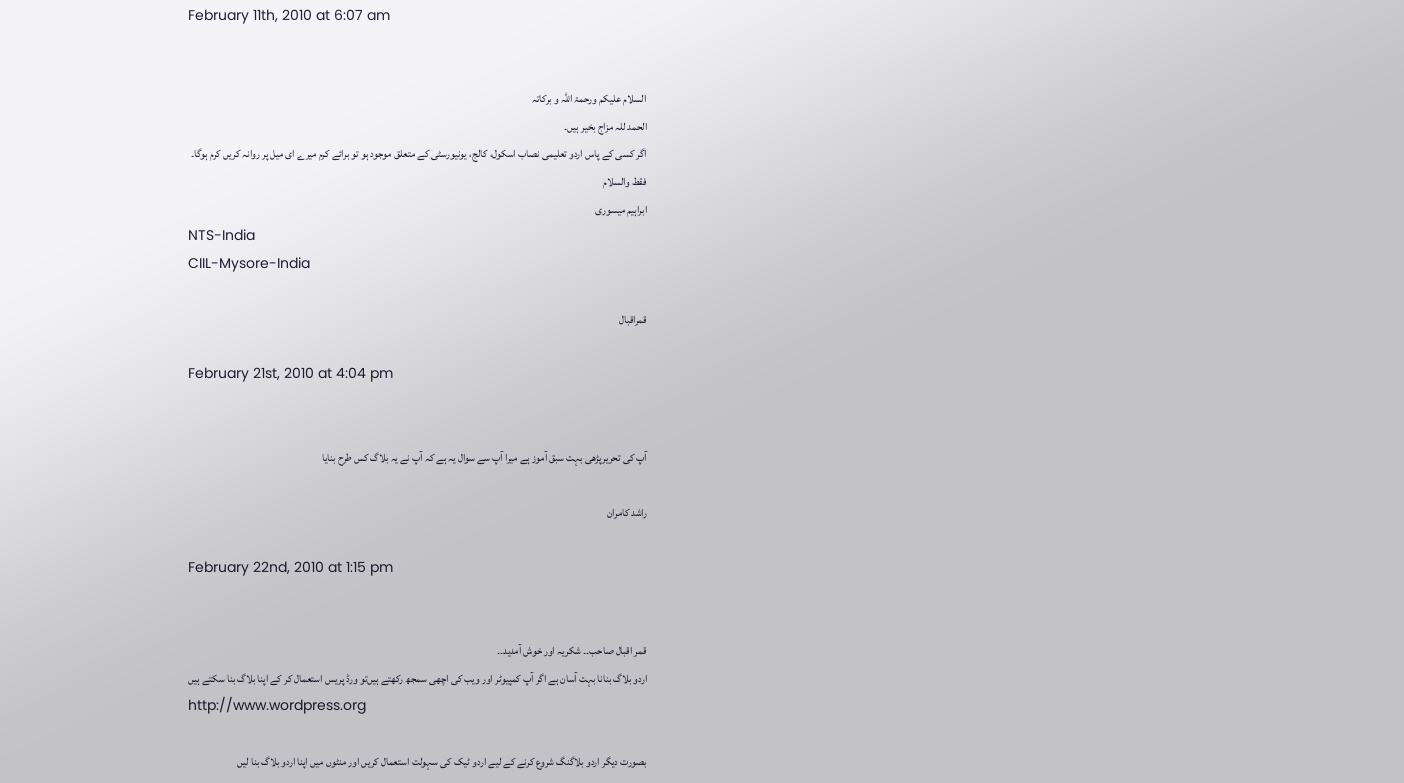February 11th, 2010 at 6:07 am


السلام علیکم ورحمۃ اللہ و برکاتہ
الحمد للہ مزاج بخیر ہیں۔
اگر کسی کے پاس اردو تعلیمی نصاب اسکول، کالج، یونیورسٹی کے متعلق موجود ہو تو برائے کرم میرے ای میل پر روانہ کریں کرم ہوگا۔
فقط والسلام
ابراہیم میسوری
NTS-India
CIIL-Mysore-India

قمراقبال

February 21st, 2010 at 4:04 pm


آپ کی تحریرپڑھی بہت سبق آموز ہے میرا آپ سے سوال یہ ہے کہ آپ نے یہ بلاگ کس طرح بنایا

راشد کامران

February 22nd, 2010 at 1:15 pm


قمر اقبال صاحب۔۔ شکریہ اور خوش آمدید۔۔
اردو بلاگ بنانا بہت آسان ہے اگر آپ کمپیوٹر اور ویب کی اچھی سمجھ رکھتے ہیں‌تو ورڈ پریس استعمال کر کے اپنا بلاگ بنا سکتے ہیں
http://www.wordpress.org

بصورت دیگر اردو بلاگنگ شروع کرنے کے لیے اردو ٹیک کی سہولت استعمال کریں اور منٹوں میں اپنا اردو بلاگ بنا لیں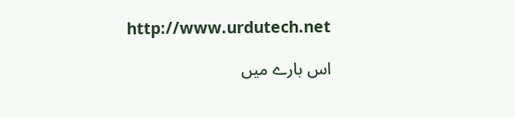http://www.urdutech.net

اس بارے میں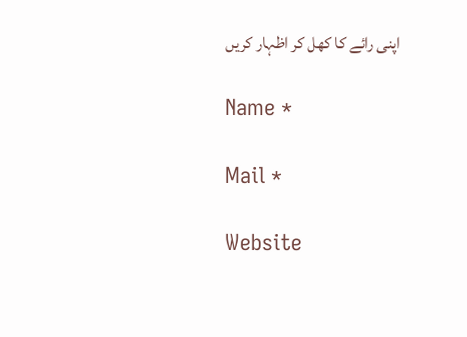اپنی رائے کا کھل کر اظہار کریں

Name *

Mail *

Website